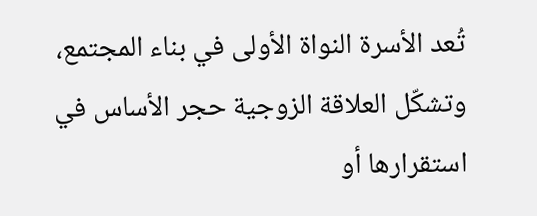تُعد الأسرة النواة الأولى في بناء المجتمع، وتشكّل العلاقة الزوجية حجر الأساس في استقرارها أو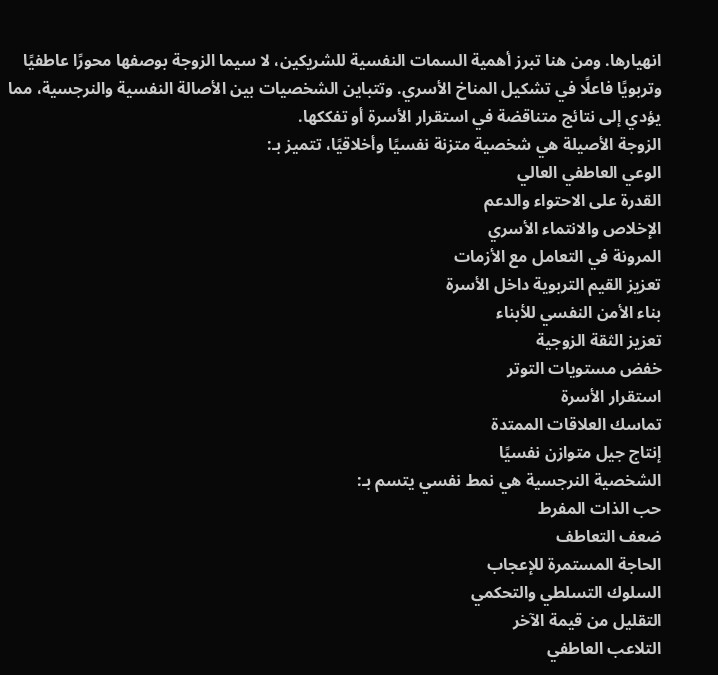انهيارها. ومن هنا تبرز أهمية السمات النفسية للشريكين، لا سيما الزوجة بوصفها محورًا عاطفيًا وتربويًا فاعلًا في تشكيل المناخ الأسري. وتتباين الشخصيات بين الأصالة النفسية والنرجسية، مما يؤدي إلى نتائج متناقضة في استقرار الأسرة أو تفككها.
الزوجة الأصيلة هي شخصية متزنة نفسيًا وأخلاقيًا، تتميز بـ:
الوعي العاطفي العالي
القدرة على الاحتواء والدعم
الإخلاص والانتماء الأسري
المرونة في التعامل مع الأزمات
تعزيز القيم التربوية داخل الأسرة
بناء الأمن النفسي للأبناء
تعزيز الثقة الزوجية
خفض مستويات التوتر
استقرار الأسرة
تماسك العلاقات الممتدة
إنتاج جيل متوازن نفسيًا
الشخصية النرجسية هي نمط نفسي يتسم بـ:
حب الذات المفرط
ضعف التعاطف
الحاجة المستمرة للإعجاب
السلوك التسلطي والتحكمي
التقليل من قيمة الآخر
التلاعب العاطفي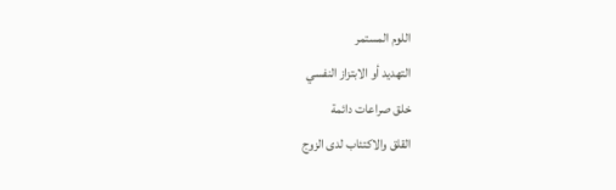اللوم المستمر
التهديد أو الابتزاز النفسي
خلق صراعات دائمة
القلق والاكتئاب لدى الزوج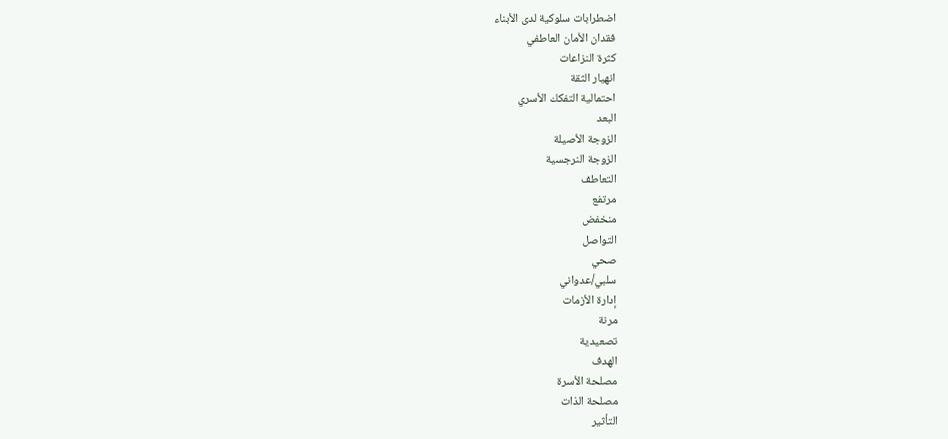اضطرابات سلوكية لدى الأبناء
فقدان الأمان العاطفي
كثرة النزاعات
انهيار الثقة
احتمالية التفكك الأسري
البعد
الزوجة الأصيلة
الزوجة النرجسية
التعاطف
مرتفع
منخفض
التواصل
صحي
سلبي/عدواني
إدارة الأزمات
مرنة
تصعيدية
الهدف
مصلحة الأسرة
مصلحة الذات
التأثير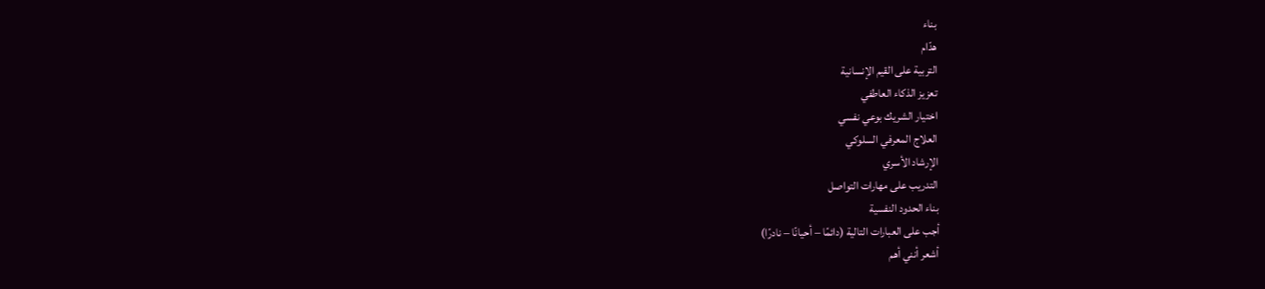بناء
هدّام
التربية على القيم الإنسانية
تعزيز الذكاء العاطفي
اختيار الشريك بوعي نفسي
العلاج المعرفي السلوكي
الإرشاد الأسري
التدريب على مهارات التواصل
بناء الحدود النفسية
أجب على العبارات التالية (دائمًا – أحيانًا – نادرًا)
أشعر أنني أهم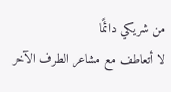من شريكي دائمًا
لا أتعاطف مع مشاعر الطرف الآخر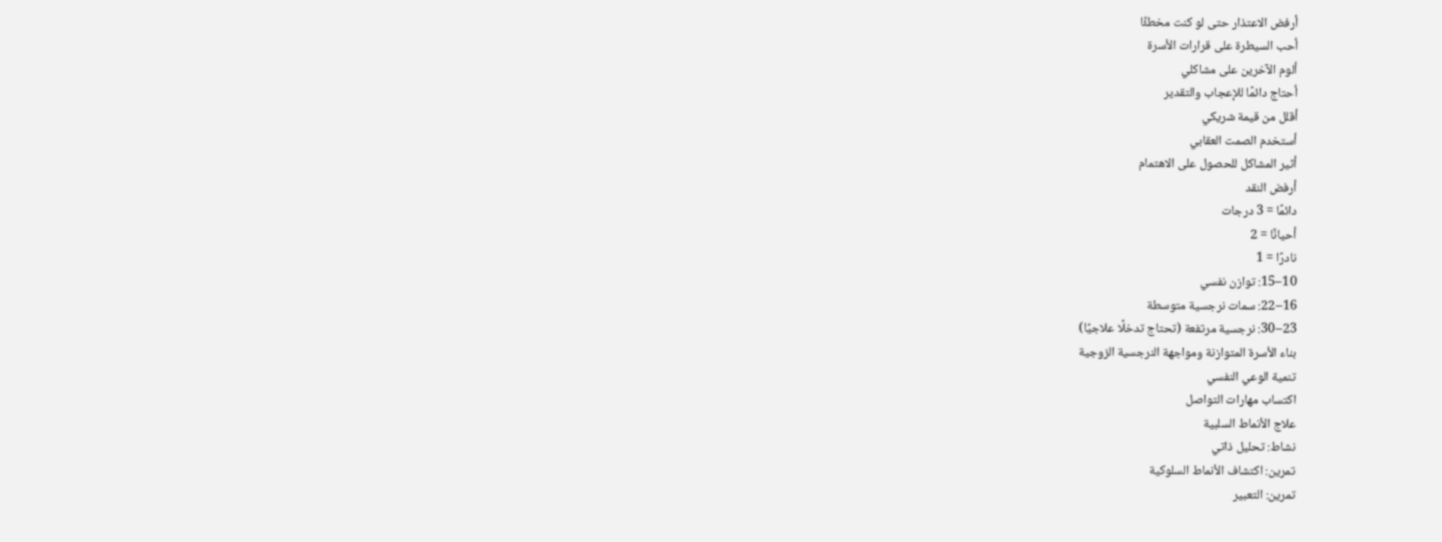أرفض الاعتذار حتى لو كنت مخطئًا
أحب السيطرة على قرارات الأسرة
ألوم الآخرين على مشاكلي
أحتاج دائمًا للإعجاب والتقدير
أقلل من قيمة شريكي
أستخدم الصمت العقابي
أثير المشاكل للحصول على الاهتمام
أرفض النقد
دائمًا = 3 درجات
أحيانًا = 2
نادرًا = 1
10–15: توازن نفسي
16–22: سمات نرجسية متوسطة
23–30: نرجسية مرتفعة (تحتاج تدخلًا علاجيًا)
بناء الأسرة المتوازنة ومواجهة النرجسية الزوجية
تنمية الوعي النفسي
اكتساب مهارات التواصل
علاج الأنماط السلبية
نشاط: تحليل ذاتي
تمرين: اكتشاف الأنماط السلوكية
تمرين: التعبير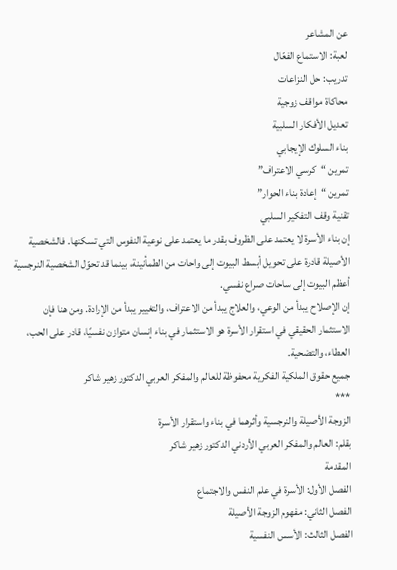عن المشاعر
لعبة: الاستماع الفعّال
تدريب: حل النزاعات
محاكاة مواقف زوجية
تعديل الأفكار السلبية
بناء السلوك الإيجابي
تمرين “كرسي الاعتراف”
تمرين “إعادة بناء الحوار”
تقنية وقف التفكير السلبي
إن بناء الأسرة لا يعتمد على الظروف بقدر ما يعتمد على نوعية النفوس التي تسكنها. فالشخصية الأصيلة قادرة على تحويل أبسط البيوت إلى واحات من الطمأنينة، بينما قد تحوّل الشخصية النرجسية أعظم البيوت إلى ساحات صراع نفسي.
إن الإصلاح يبدأ من الوعي، والعلاج يبدأ من الاعتراف، والتغيير يبدأ من الإرادة. ومن هنا فإن الاستثمار الحقيقي في استقرار الأسرة هو الاستثمار في بناء إنسان متوازن نفسيًا، قادر على الحب، العطاء، والتضحية.
جميع حقوق الملكية الفكرية محفوظة للعالم والمفكر العربي الدكتور زهير شاكر
***
الزوجة الأصيلة والنرجسية وأثرهما في بناء واستقرار الأسرة
بقلم: العالم والمفكر العربي الأردني الدكتور زهير شاكر
المقدمة
الفصل الأول: الأسرة في علم النفس والاجتماع
الفصل الثاني: مفهوم الزوجة الأصيلة
الفصل الثالث: الأسس النفسية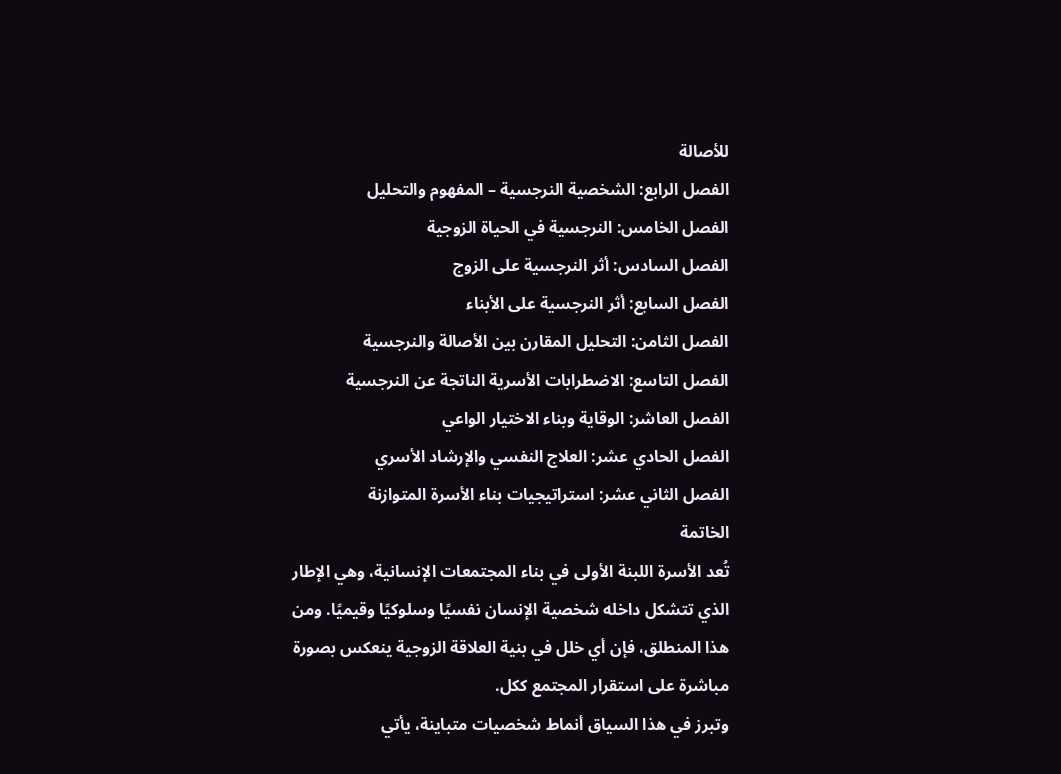للأصالة
الفصل الرابع: الشخصية النرجسية – المفهوم والتحليل
الفصل الخامس: النرجسية في الحياة الزوجية
الفصل السادس: أثر النرجسية على الزوج
الفصل السابع: أثر النرجسية على الأبناء
الفصل الثامن: التحليل المقارن بين الأصالة والنرجسية
الفصل التاسع: الاضطرابات الأسرية الناتجة عن النرجسية
الفصل العاشر: الوقاية وبناء الاختيار الواعي
الفصل الحادي عشر: العلاج النفسي والإرشاد الأسري
الفصل الثاني عشر: استراتيجيات بناء الأسرة المتوازنة
الخاتمة
تُعد الأسرة اللبنة الأولى في بناء المجتمعات الإنسانية، وهي الإطار الذي تتشكل داخله شخصية الإنسان نفسيًا وسلوكيًا وقيميًا. ومن هذا المنطلق، فإن أي خلل في بنية العلاقة الزوجية ينعكس بصورة مباشرة على استقرار المجتمع ككل.
وتبرز في هذا السياق أنماط شخصيات متباينة، يأتي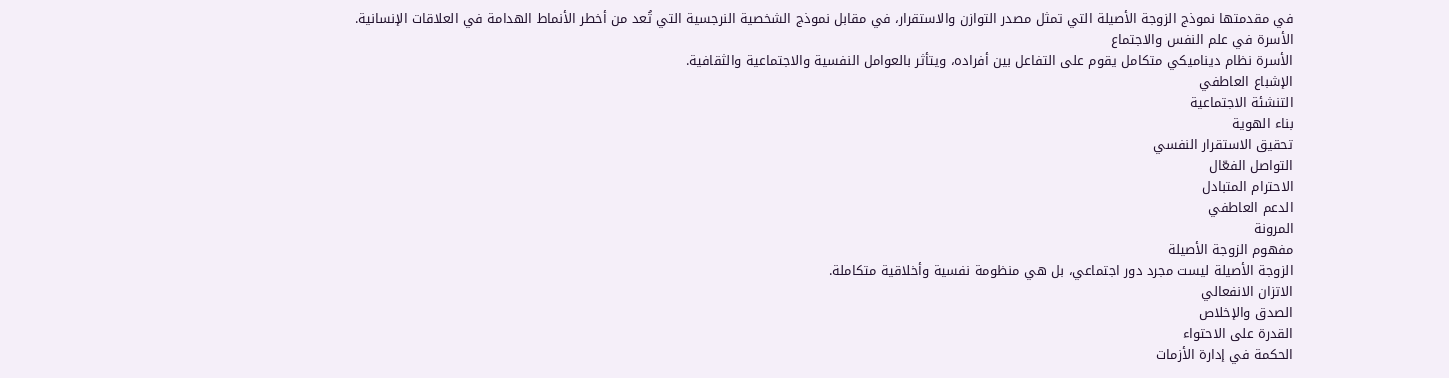في مقدمتها نموذج الزوجة الأصيلة التي تمثل مصدر التوازن والاستقرار، في مقابل نموذج الشخصية النرجسية التي تُعد من أخطر الأنماط الهدامة في العلاقات الإنسانية.
الأسرة في علم النفس والاجتماع
الأسرة نظام ديناميكي متكامل يقوم على التفاعل بين أفراده، ويتأثر بالعوامل النفسية والاجتماعية والثقافية.
الإشباع العاطفي
التنشئة الاجتماعية
بناء الهوية
تحقيق الاستقرار النفسي
التواصل الفعّال
الاحترام المتبادل
الدعم العاطفي
المرونة
مفهوم الزوجة الأصيلة
الزوجة الأصيلة ليست مجرد دور اجتماعي، بل هي منظومة نفسية وأخلاقية متكاملة.
الاتزان الانفعالي
الصدق والإخلاص
القدرة على الاحتواء
الحكمة في إدارة الأزمات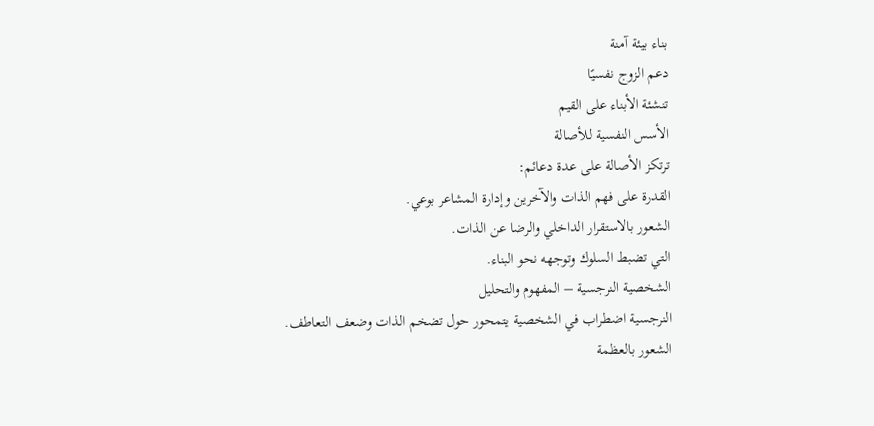بناء بيئة آمنة
دعم الزوج نفسيًا
تنشئة الأبناء على القيم
الأسس النفسية للأصالة
ترتكز الأصالة على عدة دعائم:
القدرة على فهم الذات والآخرين وإدارة المشاعر بوعي.
الشعور بالاستقرار الداخلي والرضا عن الذات.
التي تضبط السلوك وتوجهه نحو البناء.
الشخصية النرجسية – المفهوم والتحليل
النرجسية اضطراب في الشخصية يتمحور حول تضخم الذات وضعف التعاطف.
الشعور بالعظمة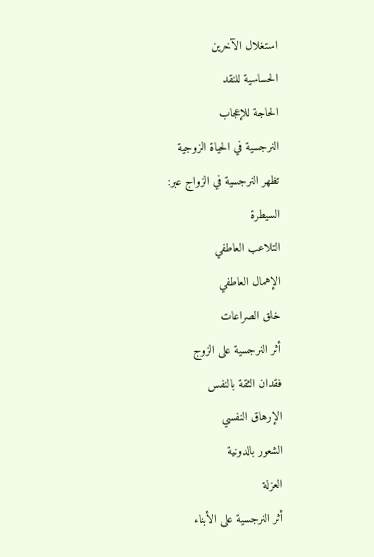استغلال الآخرين
الحساسية للنقد
الحاجة للإعجاب
النرجسية في الحياة الزوجية
تظهر النرجسية في الزواج عبر:
السيطرة
التلاعب العاطفي
الإهمال العاطفي
خلق الصراعات
أثر النرجسية على الزوج
فقدان الثقة بالنفس
الإرهاق النفسي
الشعور بالدونية
العزلة
أثر النرجسية على الأبناء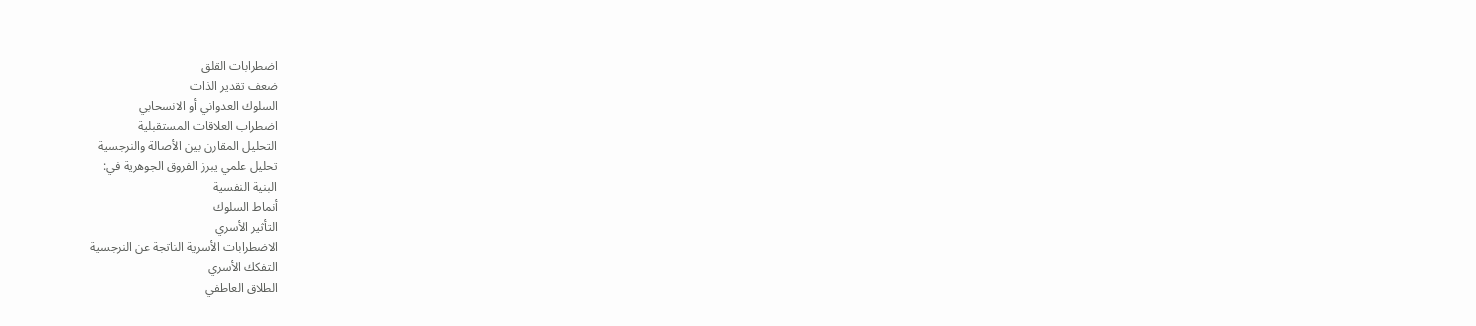اضطرابات القلق
ضعف تقدير الذات
السلوك العدواني أو الانسحابي
اضطراب العلاقات المستقبلية
التحليل المقارن بين الأصالة والنرجسية
تحليل علمي يبرز الفروق الجوهرية في:
البنية النفسية
أنماط السلوك
التأثير الأسري
الاضطرابات الأسرية الناتجة عن النرجسية
التفكك الأسري
الطلاق العاطفي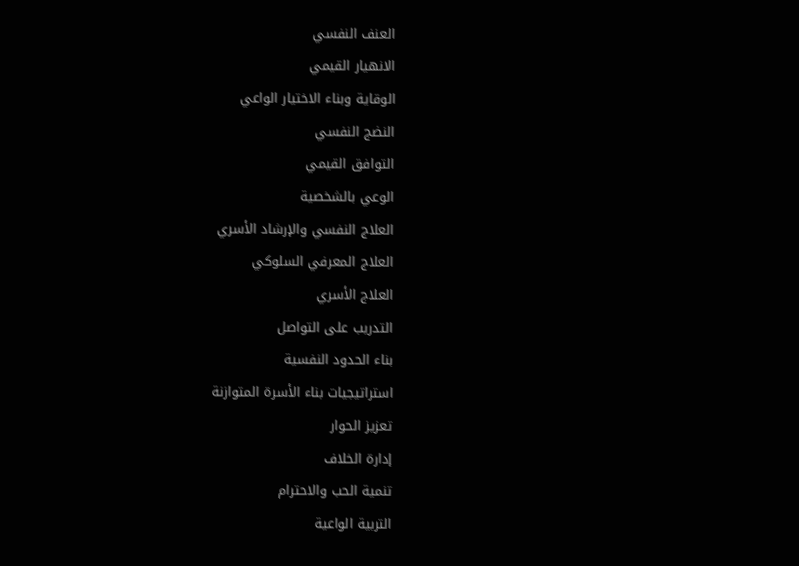العنف النفسي
الانهيار القيمي
الوقاية وبناء الاختيار الواعي
النضج النفسي
التوافق القيمي
الوعي بالشخصية
العلاج النفسي والإرشاد الأسري
العلاج المعرفي السلوكي
العلاج الأسري
التدريب على التواصل
بناء الحدود النفسية
استراتيجيات بناء الأسرة المتوازنة
تعزيز الحوار
إدارة الخلاف
تنمية الحب والاحترام
التربية الواعية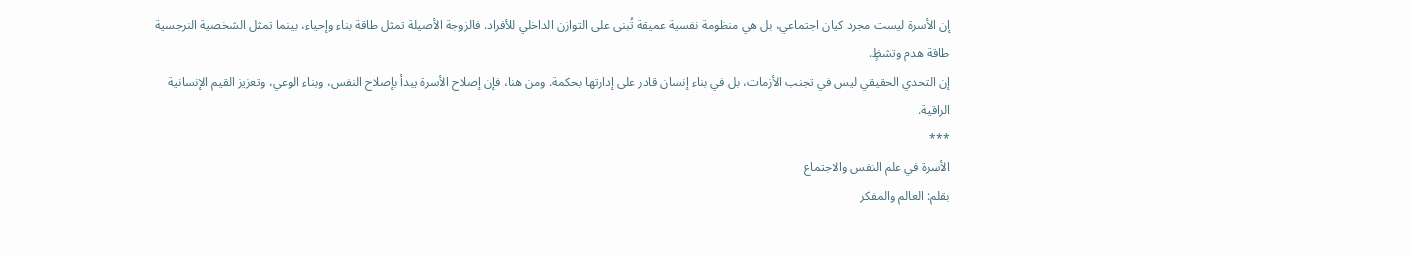إن الأسرة ليست مجرد كيان اجتماعي، بل هي منظومة نفسية عميقة تُبنى على التوازن الداخلي للأفراد. فالزوجة الأصيلة تمثل طاقة بناء وإحياء، بينما تمثل الشخصية النرجسية طاقة هدم وتشظٍ.
إن التحدي الحقيقي ليس في تجنب الأزمات، بل في بناء إنسان قادر على إدارتها بحكمة. ومن هنا، فإن إصلاح الأسرة يبدأ بإصلاح النفس، وبناء الوعي، وتعزيز القيم الإنسانية الراقية.
***
الأسرة في علم النفس والاجتماع
بقلم: العالم والمفكر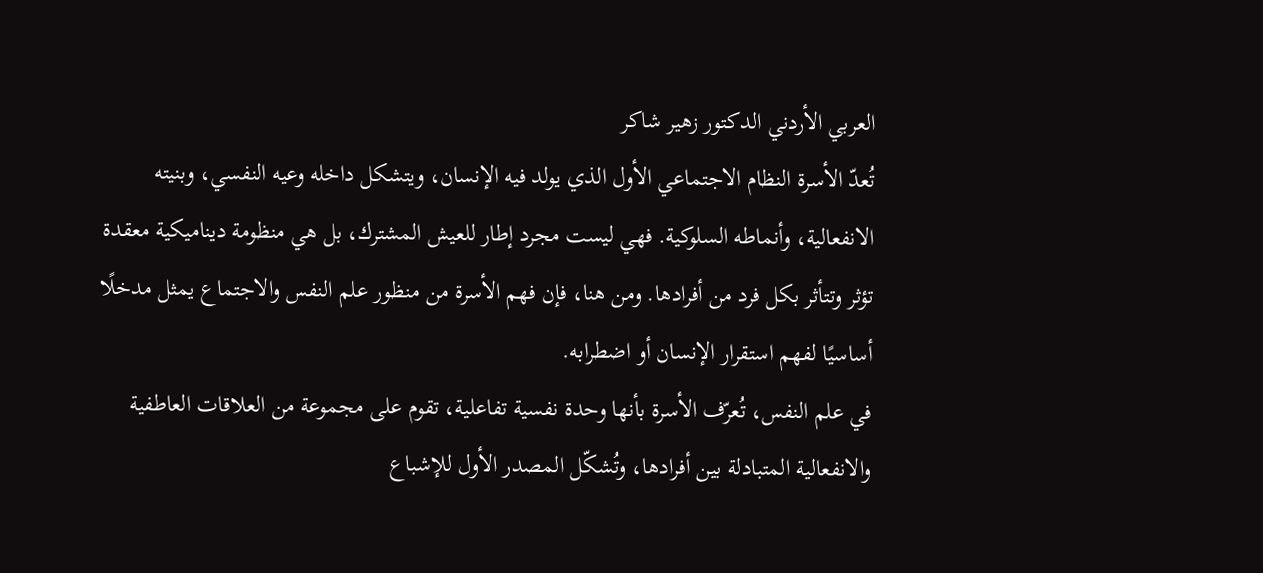العربي الأردني الدكتور زهير شاكر
تُعدّ الأسرة النظام الاجتماعي الأول الذي يولد فيه الإنسان، ويتشكل داخله وعيه النفسي، وبنيته الانفعالية، وأنماطه السلوكية. فهي ليست مجرد إطار للعيش المشترك، بل هي منظومة ديناميكية معقدة تؤثر وتتأثر بكل فرد من أفرادها. ومن هنا، فإن فهم الأسرة من منظور علم النفس والاجتماع يمثل مدخلًا أساسيًا لفهم استقرار الإنسان أو اضطرابه.
في علم النفس، تُعرّف الأسرة بأنها وحدة نفسية تفاعلية، تقوم على مجموعة من العلاقات العاطفية والانفعالية المتبادلة بين أفرادها، وتُشكّل المصدر الأول للإشباع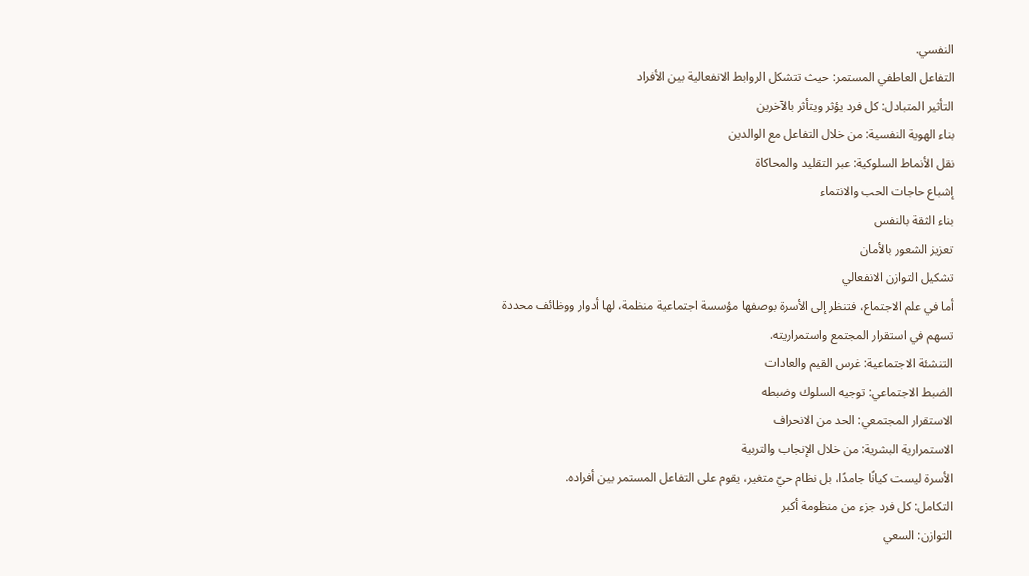النفسي.
التفاعل العاطفي المستمر: حيث تتشكل الروابط الانفعالية بين الأفراد
التأثير المتبادل: كل فرد يؤثر ويتأثر بالآخرين
بناء الهوية النفسية: من خلال التفاعل مع الوالدين
نقل الأنماط السلوكية: عبر التقليد والمحاكاة
إشباع حاجات الحب والانتماء
بناء الثقة بالنفس
تعزيز الشعور بالأمان
تشكيل التوازن الانفعالي
أما في علم الاجتماع، فتنظر إلى الأسرة بوصفها مؤسسة اجتماعية منظمة، لها أدوار ووظائف محددة تسهم في استقرار المجتمع واستمراريته.
التنشئة الاجتماعية: غرس القيم والعادات
الضبط الاجتماعي: توجيه السلوك وضبطه
الاستقرار المجتمعي: الحد من الانحراف
الاستمرارية البشرية: من خلال الإنجاب والتربية
الأسرة ليست كيانًا جامدًا، بل نظام حيّ متغير، يقوم على التفاعل المستمر بين أفراده.
التكامل: كل فرد جزء من منظومة أكبر
التوازن: السعي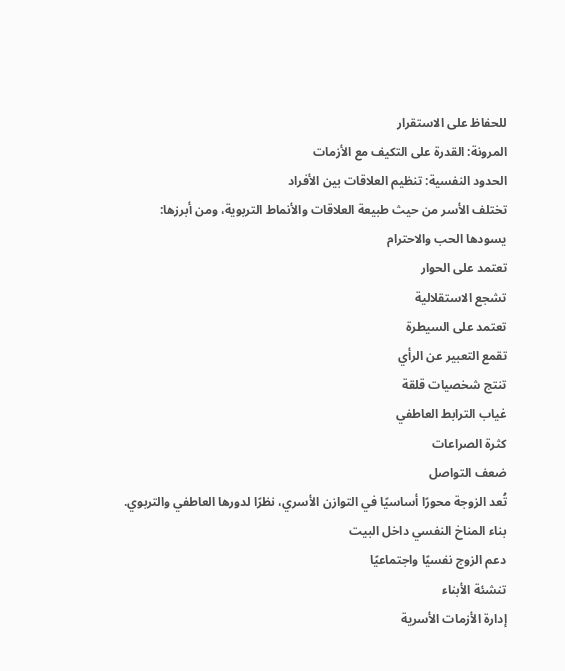للحفاظ على الاستقرار
المرونة: القدرة على التكيف مع الأزمات
الحدود النفسية: تنظيم العلاقات بين الأفراد
تختلف الأسر من حيث طبيعة العلاقات والأنماط التربوية، ومن أبرزها:
يسودها الحب والاحترام
تعتمد على الحوار
تشجع الاستقلالية
تعتمد على السيطرة
تقمع التعبير عن الرأي
تنتج شخصيات قلقة
غياب الترابط العاطفي
كثرة الصراعات
ضعف التواصل
تُعد الزوجة محورًا أساسيًا في التوازن الأسري، نظرًا لدورها العاطفي والتربوي.
بناء المناخ النفسي داخل البيت
دعم الزوج نفسيًا واجتماعيًا
تنشئة الأبناء
إدارة الأزمات الأسرية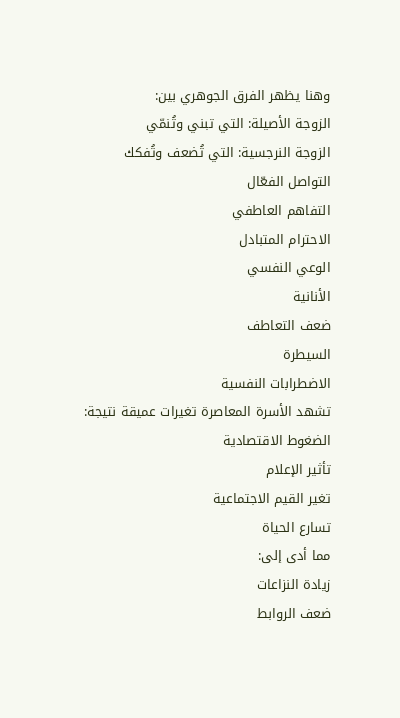وهنا يظهر الفرق الجوهري بين:
الزوجة الأصيلة: التي تبني وتُنمّي
الزوجة النرجسية: التي تُضعف وتُفكك
التواصل الفعّال
التفاهم العاطفي
الاحترام المتبادل
الوعي النفسي
الأنانية
ضعف التعاطف
السيطرة
الاضطرابات النفسية
تشهد الأسرة المعاصرة تغيرات عميقة نتيجة:
الضغوط الاقتصادية
تأثير الإعلام
تغير القيم الاجتماعية
تسارع الحياة
مما أدى إلى:
زيادة النزاعات
ضعف الروابط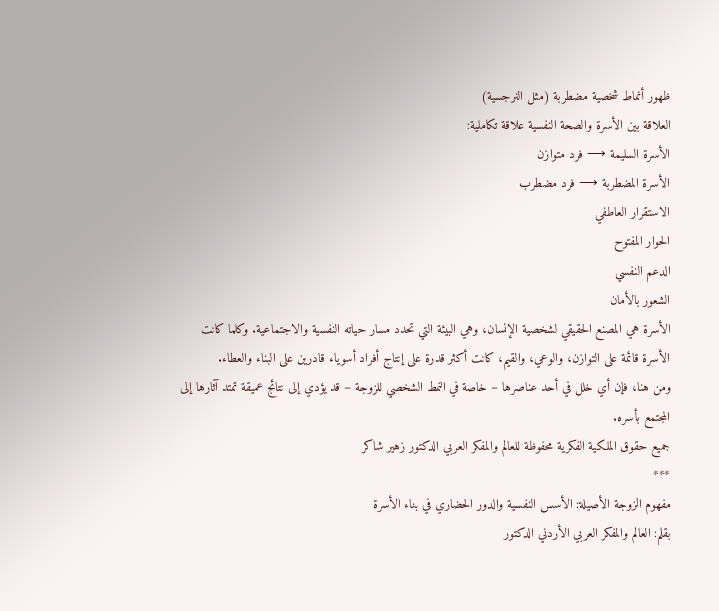ظهور أنماط شخصية مضطربة (مثل النرجسية)
العلاقة بين الأسرة والصحة النفسية علاقة تكاملية:
الأسرة السليمة ⟶ فرد متوازن
الأسرة المضطربة ⟶ فرد مضطرب
الاستقرار العاطفي
الحوار المفتوح
الدعم النفسي
الشعور بالأمان
الأسرة هي المصنع الحقيقي لشخصية الإنسان، وهي البيئة التي تحدد مسار حياته النفسية والاجتماعية. وكلما كانت الأسرة قائمة على التوازن، والوعي، والقيم، كانت أكثر قدرة على إنتاج أفراد أسوياء قادرين على البناء والعطاء.
ومن هنا، فإن أي خلل في أحد عناصرها – خاصة في النمط الشخصي للزوجة – قد يؤدي إلى نتائج عميقة تمتد آثارها إلى المجتمع بأسره.
جميع حقوق الملكية الفكرية محفوظة للعالم والمفكر العربي الدكتور زهير شاكر
***
مفهوم الزوجة الأصيلة: الأسس النفسية والدور الحضاري في بناء الأسرة
بقلم: العالم والمفكر العربي الأردني الدكتور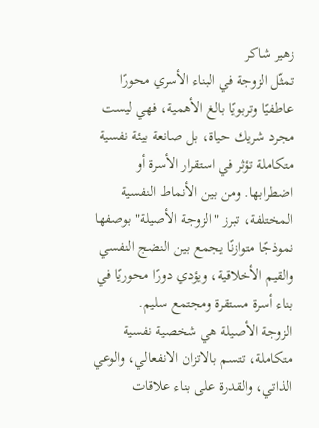زهير شاكر
تمثّل الزوجة في البناء الأسري محورًا عاطفيًا وتربويًا بالغ الأهمية، فهي ليست مجرد شريك حياة، بل صانعة بيئة نفسية متكاملة تؤثر في استقرار الأسرة أو اضطرابها. ومن بين الأنماط النفسية المختلفة، تبرز "الزوجة الأصيلة" بوصفها نموذجًا متوازنًا يجمع بين النضج النفسي والقيم الأخلاقية، ويؤدي دورًا محوريًا في بناء أسرة مستقرة ومجتمع سليم.
الزوجة الأصيلة هي شخصية نفسية متكاملة، تتسم بالاتزان الانفعالي، والوعي الذاتي، والقدرة على بناء علاقات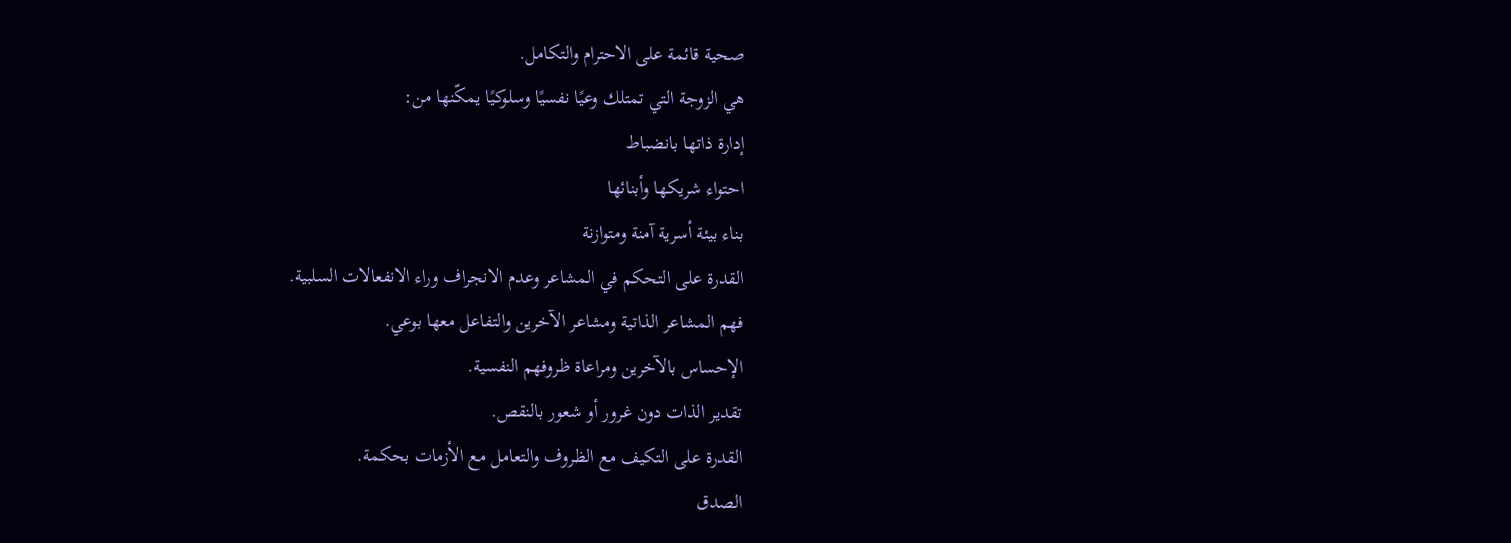صحية قائمة على الاحترام والتكامل.
هي الزوجة التي تمتلك وعيًا نفسيًا وسلوكيًا يمكّنها من:
إدارة ذاتها بانضباط
احتواء شريكها وأبنائها
بناء بيئة أسرية آمنة ومتوازنة
القدرة على التحكم في المشاعر وعدم الانجراف وراء الانفعالات السلبية.
فهم المشاعر الذاتية ومشاعر الآخرين والتفاعل معها بوعي.
الإحساس بالآخرين ومراعاة ظروفهم النفسية.
تقدير الذات دون غرور أو شعور بالنقص.
القدرة على التكيف مع الظروف والتعامل مع الأزمات بحكمة.
الصدق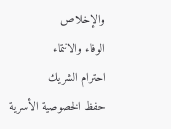والإخلاص
الوفاء والانتماء
احترام الشريك
حفظ الخصوصية الأسرية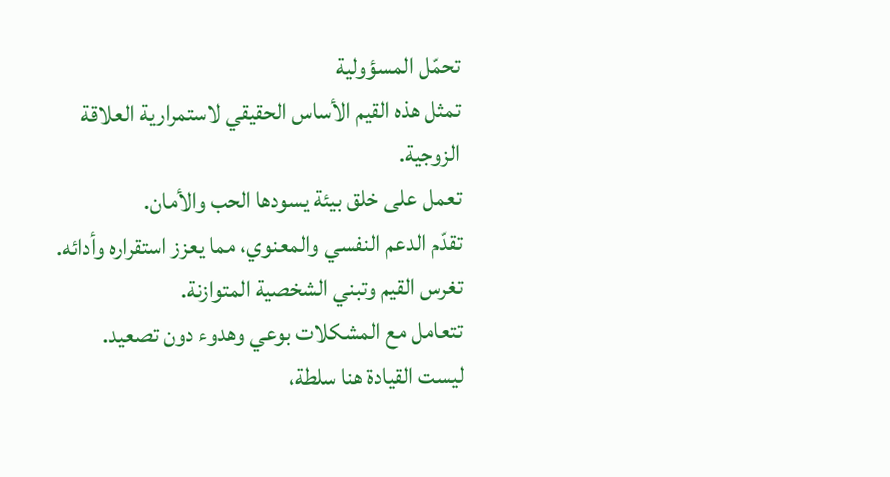تحمّل المسؤولية
تمثل هذه القيم الأساس الحقيقي لاستمرارية العلاقة الزوجية.
تعمل على خلق بيئة يسودها الحب والأمان.
تقدّم الدعم النفسي والمعنوي، مما يعزز استقراره وأدائه.
تغرس القيم وتبني الشخصية المتوازنة.
تتعامل مع المشكلات بوعي وهدوء دون تصعيد.
ليست القيادة هنا سلطة،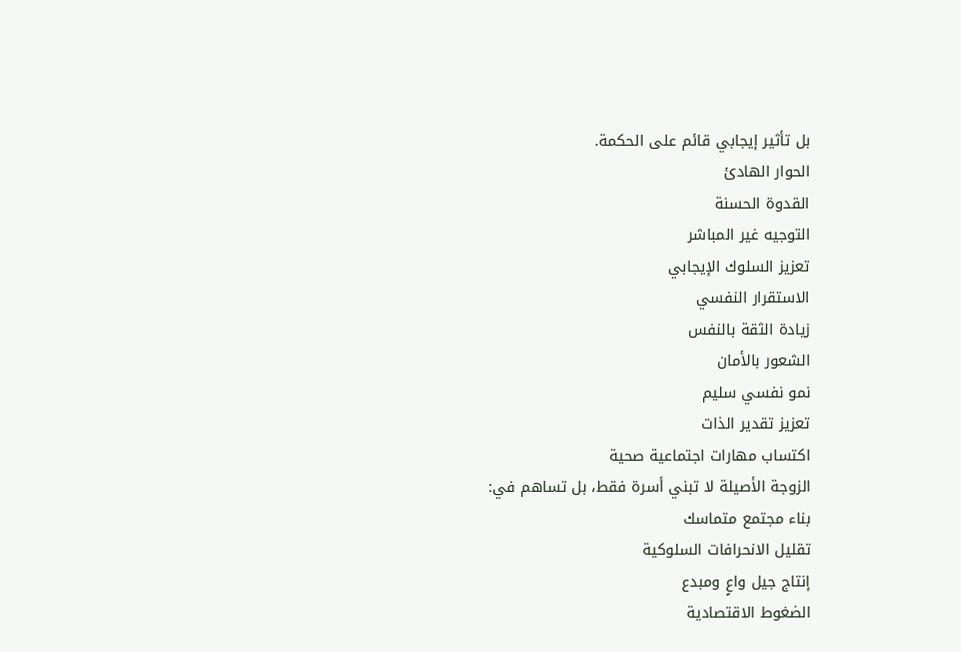بل تأثير إيجابي قائم على الحكمة.
الحوار الهادئ
القدوة الحسنة
التوجيه غير المباشر
تعزيز السلوك الإيجابي
الاستقرار النفسي
زيادة الثقة بالنفس
الشعور بالأمان
نمو نفسي سليم
تعزيز تقدير الذات
اكتساب مهارات اجتماعية صحية
الزوجة الأصيلة لا تبني أسرة فقط، بل تساهم في:
بناء مجتمع متماسك
تقليل الانحرافات السلوكية
إنتاج جيل واعٍ ومبدع
الضغوط الاقتصادية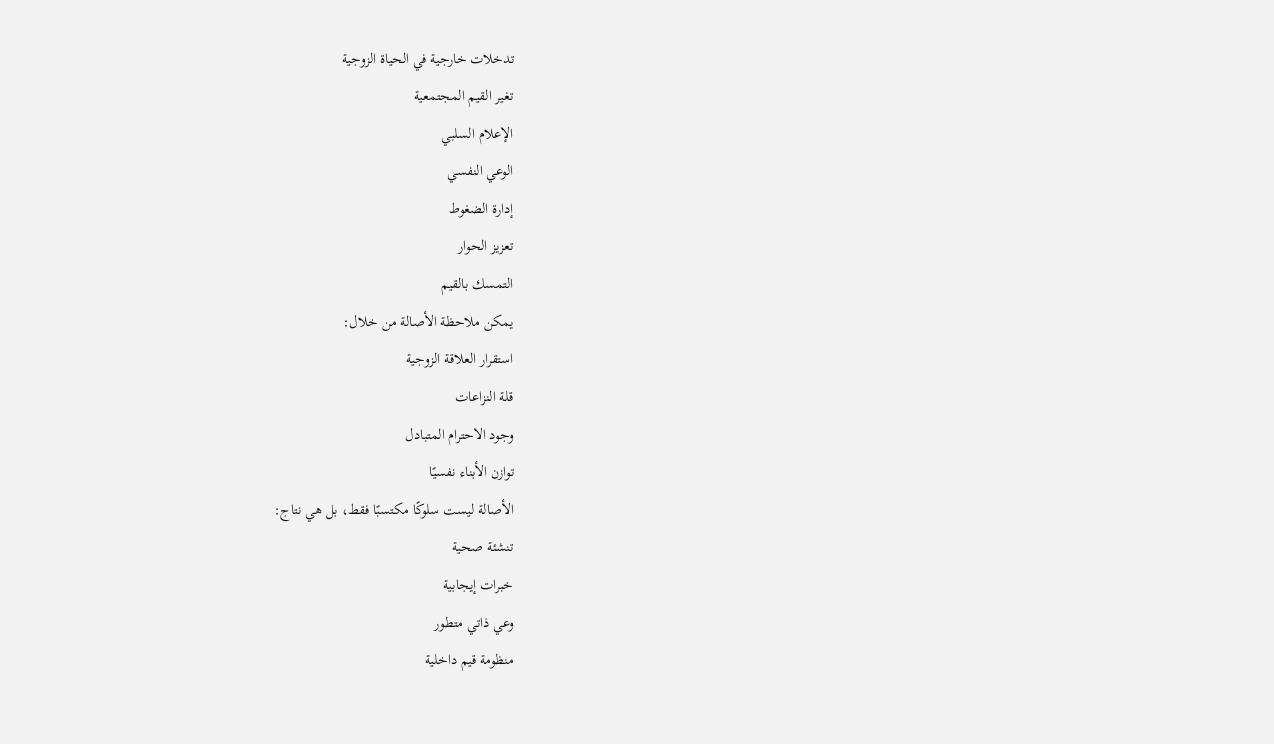تدخلات خارجية في الحياة الزوجية
تغير القيم المجتمعية
الإعلام السلبي
الوعي النفسي
إدارة الضغوط
تعزيز الحوار
التمسك بالقيم
يمكن ملاحظة الأصالة من خلال:
استقرار العلاقة الزوجية
قلة النزاعات
وجود الاحترام المتبادل
توازن الأبناء نفسيًا
الأصالة ليست سلوكًا مكتسبًا فقط، بل هي نتاج:
تنشئة صحية
خبرات إيجابية
وعي ذاتي متطور
منظومة قيم داخلية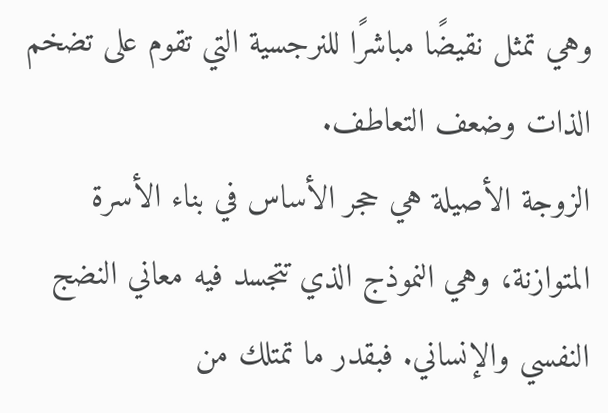وهي تمثل نقيضًا مباشرًا للنرجسية التي تقوم على تضخم الذات وضعف التعاطف.
الزوجة الأصيلة هي حجر الأساس في بناء الأسرة المتوازنة، وهي النموذج الذي تتجسد فيه معاني النضج النفسي والإنساني. فبقدر ما تمتلك من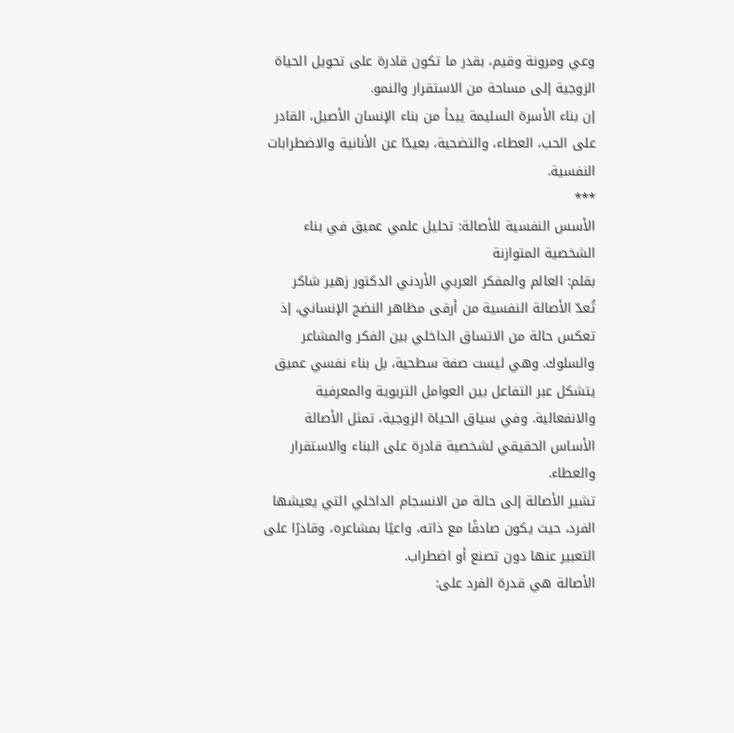وعي ومرونة وقيم، بقدر ما تكون قادرة على تحويل الحياة الزوجية إلى مساحة من الاستقرار والنمو.
إن بناء الأسرة السليمة يبدأ من بناء الإنسان الأصيل، القادر على الحب، العطاء، والتضحية، بعيدًا عن الأنانية والاضطرابات النفسية.
***
الأسس النفسية للأصالة: تحليل علمي عميق في بناء الشخصية المتوازنة
بقلم: العالم والمفكر العربي الأردني الدكتور زهير شاكر
تُعدّ الأصالة النفسية من أرقى مظاهر النضج الإنساني، إذ تعكس حالة من الاتساق الداخلي بين الفكر والمشاعر والسلوك. وهي ليست صفة سطحية، بل بناء نفسي عميق يتشكل عبر التفاعل بين العوامل التربوية والمعرفية والانفعالية. وفي سياق الحياة الزوجية، تمثل الأصالة الأساس الحقيقي لشخصية قادرة على البناء والاستقرار والعطاء.
تشير الأصالة إلى حالة من الانسجام الداخلي التي يعيشها الفرد، حيث يكون صادقًا مع ذاته، واعيًا بمشاعره، وقادرًا على التعبير عنها دون تصنع أو اضطراب.
الأصالة هي قدرة الفرد على: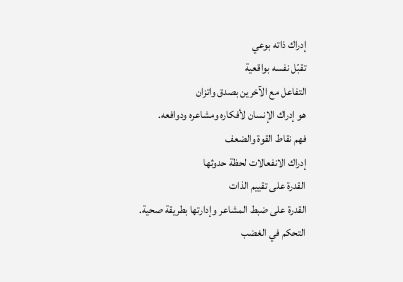إدراك ذاته بوعي
تقبّل نفسه بواقعية
التفاعل مع الآخرين بصدق واتزان
هو إدراك الإنسان لأفكاره ومشاعره ودوافعه.
فهم نقاط القوة والضعف
إدراك الانفعالات لحظة حدوثها
القدرة على تقييم الذات
القدرة على ضبط المشاعر وإدارتها بطريقة صحية.
التحكم في الغضب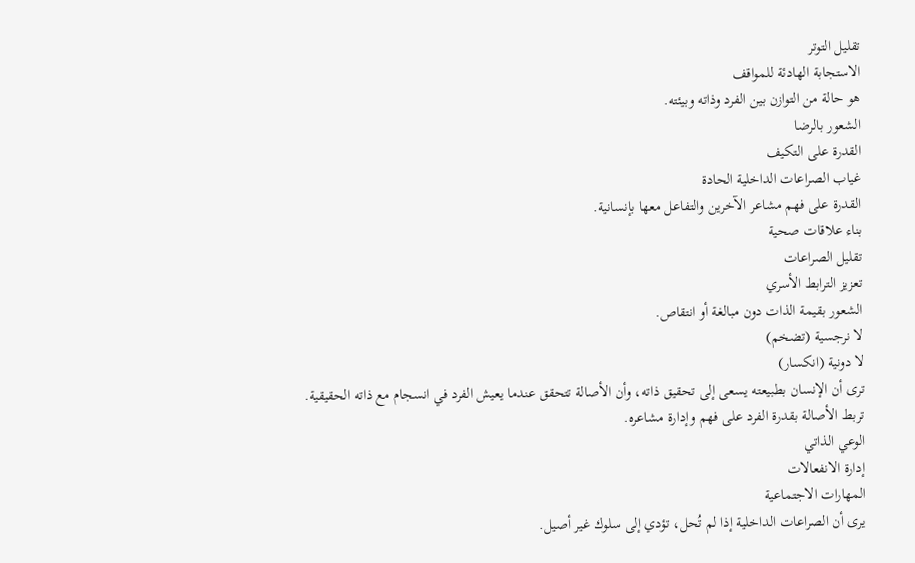تقليل التوتر
الاستجابة الهادئة للمواقف
هو حالة من التوازن بين الفرد وذاته وبيئته.
الشعور بالرضا
القدرة على التكيف
غياب الصراعات الداخلية الحادة
القدرة على فهم مشاعر الآخرين والتفاعل معها بإنسانية.
بناء علاقات صحية
تقليل الصراعات
تعزيز الترابط الأسري
الشعور بقيمة الذات دون مبالغة أو انتقاص.
لا نرجسية (تضخم)
لا دونية (انكسار)
ترى أن الإنسان بطبيعته يسعى إلى تحقيق ذاته، وأن الأصالة تتحقق عندما يعيش الفرد في انسجام مع ذاته الحقيقية.
تربط الأصالة بقدرة الفرد على فهم وإدارة مشاعره.
الوعي الذاتي
إدارة الانفعالات
المهارات الاجتماعية
يرى أن الصراعات الداخلية إذا لم تُحل، تؤدي إلى سلوك غير أصيل.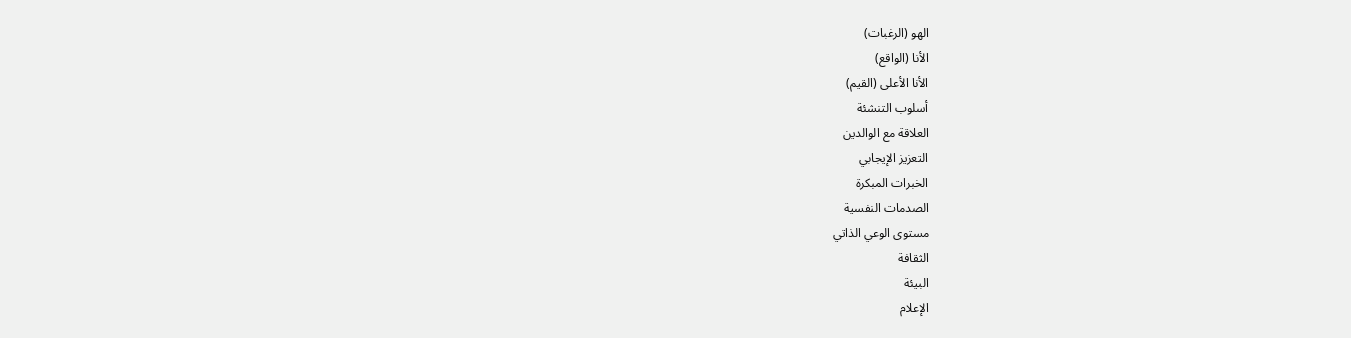الهو (الرغبات)
الأنا (الواقع)
الأنا الأعلى (القيم)
أسلوب التنشئة
العلاقة مع الوالدين
التعزيز الإيجابي
الخبرات المبكرة
الصدمات النفسية
مستوى الوعي الذاتي
الثقافة
البيئة
الإعلام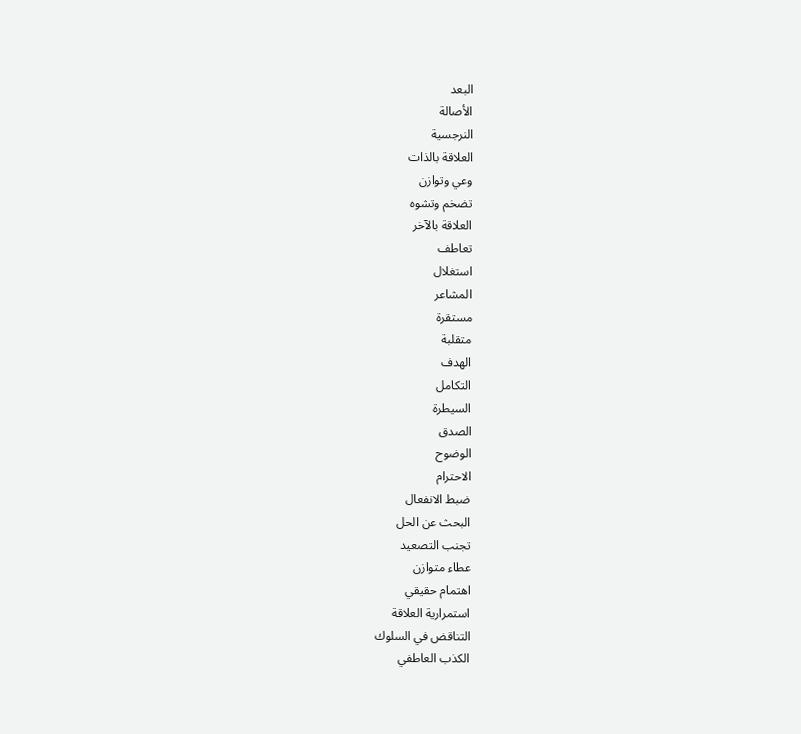البعد
الأصالة
النرجسية
العلاقة بالذات
وعي وتوازن
تضخم وتشوه
العلاقة بالآخر
تعاطف
استغلال
المشاعر
مستقرة
متقلبة
الهدف
التكامل
السيطرة
الصدق
الوضوح
الاحترام
ضبط الانفعال
البحث عن الحل
تجنب التصعيد
عطاء متوازن
اهتمام حقيقي
استمرارية العلاقة
التناقض في السلوك
الكذب العاطفي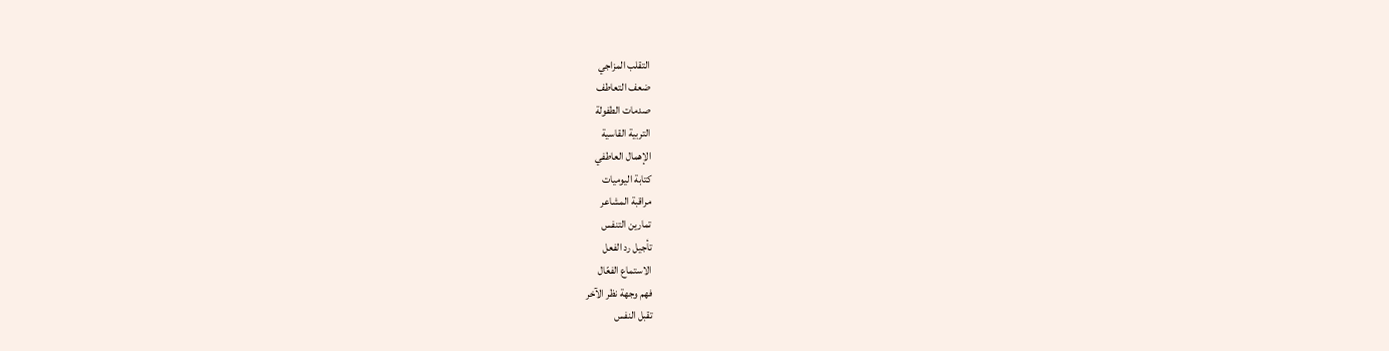التقلب المزاجي
ضعف التعاطف
صدمات الطفولة
التربية القاسية
الإهمال العاطفي
كتابة اليوميات
مراقبة المشاعر
تمارين التنفس
تأجيل رد الفعل
الاستماع الفعّال
فهم وجهة نظر الآخر
تقبل النفس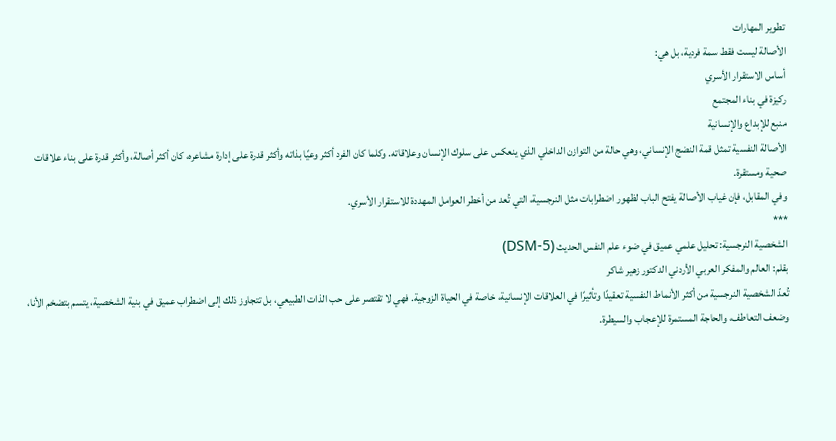تطوير المهارات
الأصالة ليست فقط سمة فردية، بل هي:
أساس الاستقرار الأسري
ركيزة في بناء المجتمع
منبع للإبداع والإنسانية
الأصالة النفسية تمثل قمة النضج الإنساني، وهي حالة من التوازن الداخلي الذي ينعكس على سلوك الإنسان وعلاقاته. وكلما كان الفرد أكثر وعيًا بذاته وأكثر قدرة على إدارة مشاعره، كان أكثر أصالة، وأكثر قدرة على بناء علاقات صحية ومستقرة.
وفي المقابل، فإن غياب الأصالة يفتح الباب لظهور اضطرابات مثل النرجسية، التي تُعد من أخطر العوامل المهددة للاستقرار الأسري.
***
الشخصية النرجسية: تحليل علمي عميق في ضوء علم النفس الحديث (DSM-5)
بقلم: العالم والمفكر العربي الأردني الدكتور زهير شاكر
تُعدّ الشخصية النرجسية من أكثر الأنماط النفسية تعقيدًا وتأثيرًا في العلاقات الإنسانية، خاصة في الحياة الزوجية. فهي لا تقتصر على حب الذات الطبيعي، بل تتجاوز ذلك إلى اضطراب عميق في بنية الشخصية، يتسم بتضخم الأنا، وضعف التعاطف، والحاجة المستمرة للإعجاب والسيطرة.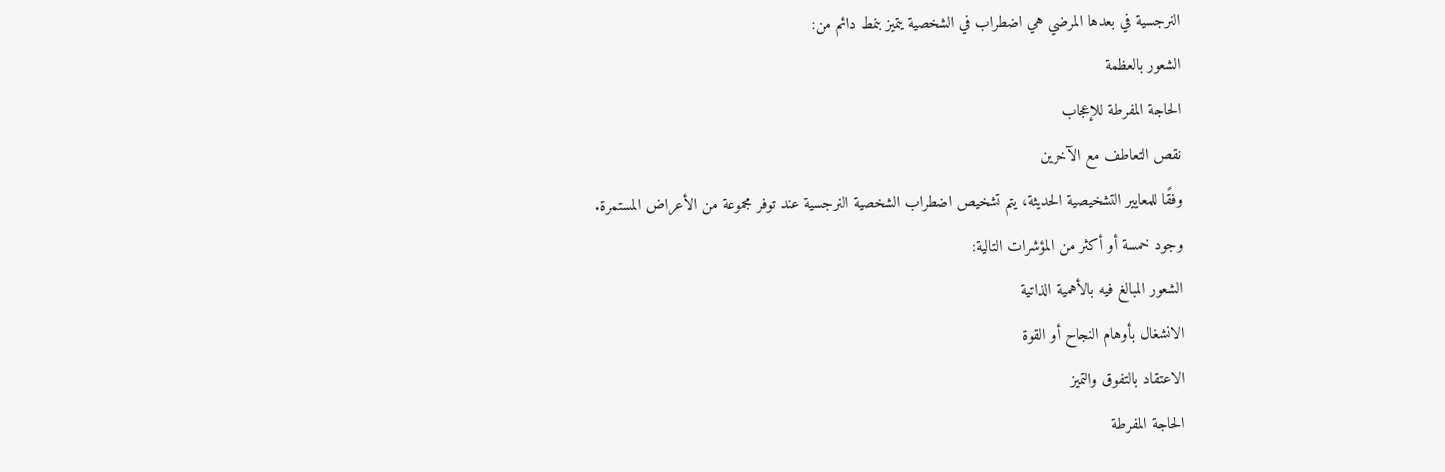النرجسية في بعدها المرضي هي اضطراب في الشخصية يتميز بنمط دائم من:
الشعور بالعظمة
الحاجة المفرطة للإعجاب
نقص التعاطف مع الآخرين
وفقًا للمعايير التشخيصية الحديثة، يتم تشخيص اضطراب الشخصية النرجسية عند توفر مجموعة من الأعراض المستمرة.
وجود خمسة أو أكثر من المؤشرات التالية:
الشعور المبالغ فيه بالأهمية الذاتية
الانشغال بأوهام النجاح أو القوة
الاعتقاد بالتفوق والتميز
الحاجة المفرطة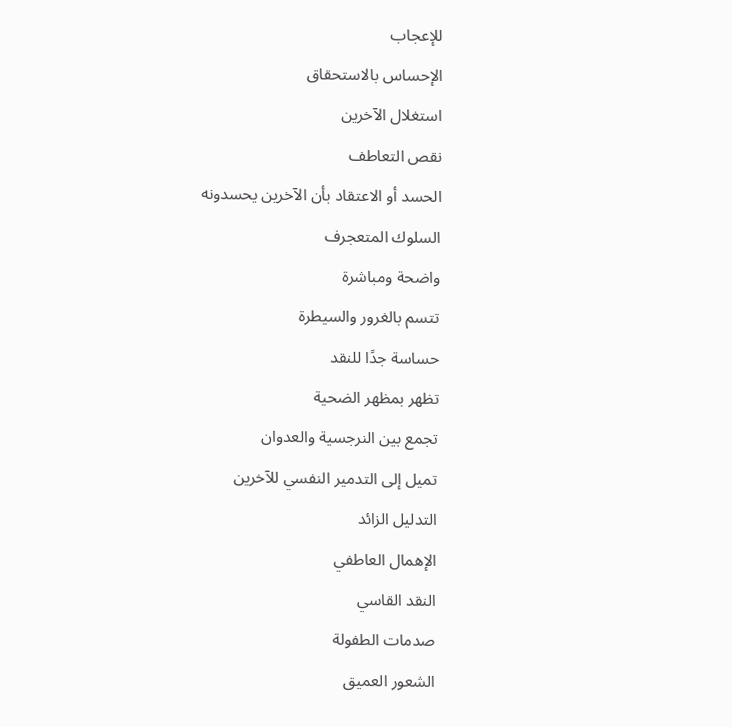للإعجاب
الإحساس بالاستحقاق
استغلال الآخرين
نقص التعاطف
الحسد أو الاعتقاد بأن الآخرين يحسدونه
السلوك المتعجرف
واضحة ومباشرة
تتسم بالغرور والسيطرة
حساسة جدًا للنقد
تظهر بمظهر الضحية
تجمع بين النرجسية والعدوان
تميل إلى التدمير النفسي للآخرين
التدليل الزائد
الإهمال العاطفي
النقد القاسي
صدمات الطفولة
الشعور العميق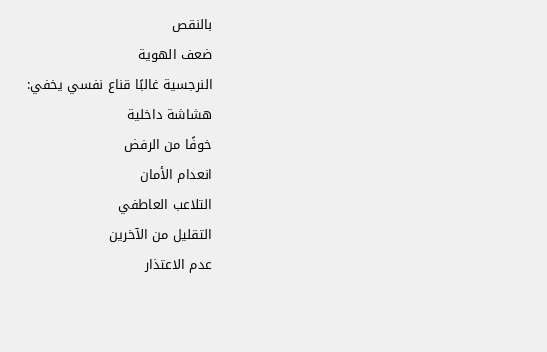بالنقص
ضعف الهوية
النرجسية غالبًا قناع نفسي يخفي:
هشاشة داخلية
خوفًا من الرفض
انعدام الأمان
التلاعب العاطفي
التقليل من الآخرين
عدم الاعتذار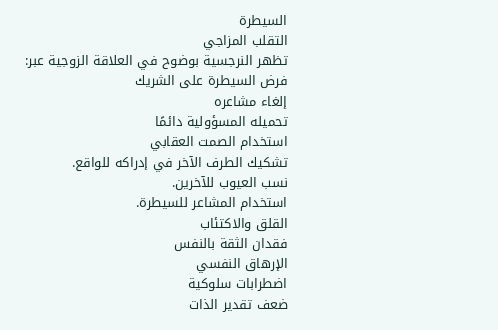السيطرة
التقلب المزاجي
تظهر النرجسية بوضوح في العلاقة الزوجية عبر:
فرض السيطرة على الشريك
إلغاء مشاعره
تحميله المسؤولية دائمًا
استخدام الصمت العقابي
تشكيك الطرف الآخر في إدراكه للواقع.
نسب العيوب للآخرين.
استخدام المشاعر للسيطرة.
القلق والاكتئاب
فقدان الثقة بالنفس
الإرهاق النفسي
اضطرابات سلوكية
ضعف تقدير الذات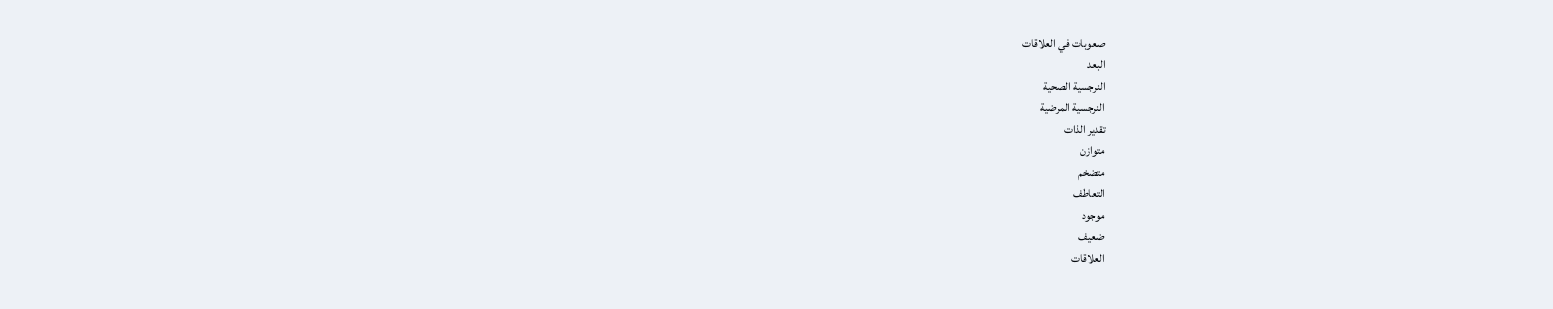صعوبات في العلاقات
البعد
النرجسية الصحية
النرجسية المرضية
تقدير الذات
متوازن
متضخم
التعاطف
موجود
ضعيف
العلاقات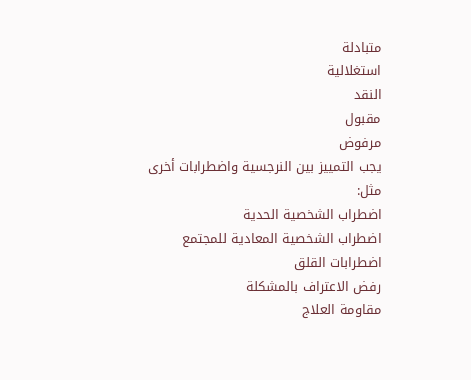متبادلة
استغلالية
النقد
مقبول
مرفوض
يجب التمييز بين النرجسية واضطرابات أخرى مثل:
اضطراب الشخصية الحدية
اضطراب الشخصية المعادية للمجتمع
اضطرابات القلق
رفض الاعتراف بالمشكلة
مقاومة العلاج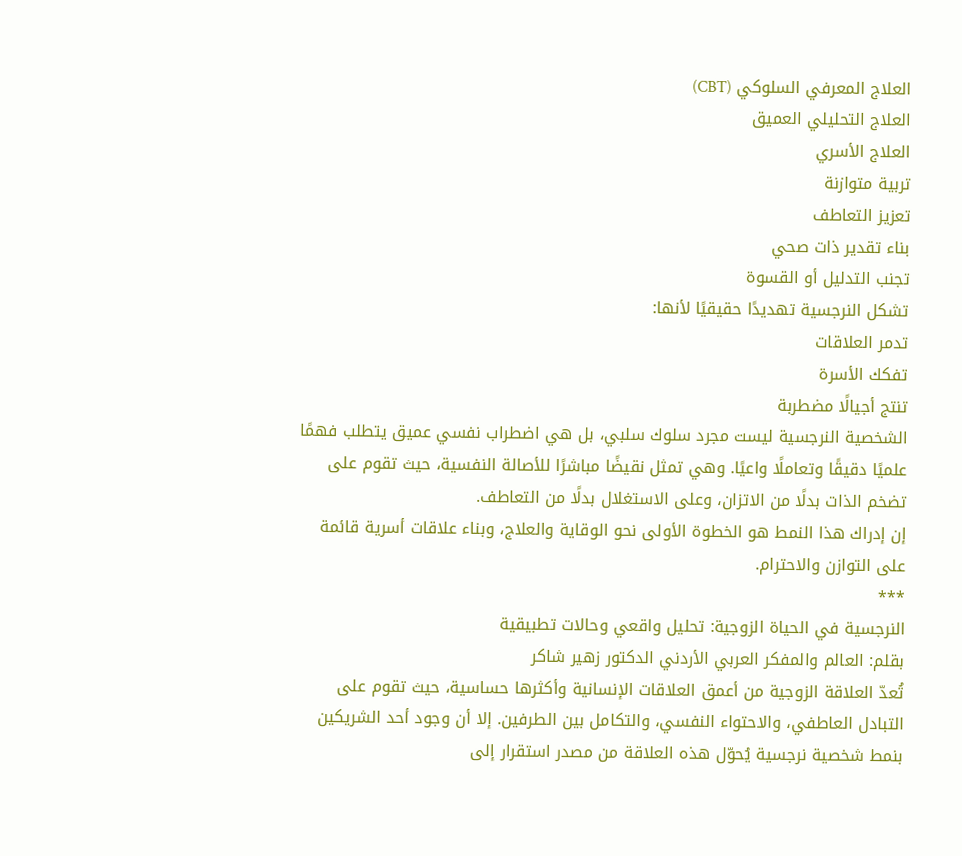العلاج المعرفي السلوكي (CBT)
العلاج التحليلي العميق
العلاج الأسري
تربية متوازنة
تعزيز التعاطف
بناء تقدير ذات صحي
تجنب التدليل أو القسوة
تشكل النرجسية تهديدًا حقيقيًا لأنها:
تدمر العلاقات
تفكك الأسرة
تنتج أجيالًا مضطربة
الشخصية النرجسية ليست مجرد سلوك سلبي، بل هي اضطراب نفسي عميق يتطلب فهمًا علميًا دقيقًا وتعاملًا واعيًا. وهي تمثل نقيضًا مباشرًا للأصالة النفسية، حيث تقوم على تضخم الذات بدلًا من الاتزان، وعلى الاستغلال بدلًا من التعاطف.
إن إدراك هذا النمط هو الخطوة الأولى نحو الوقاية والعلاج، وبناء علاقات أسرية قائمة على التوازن والاحترام.
***
النرجسية في الحياة الزوجية: تحليل واقعي وحالات تطبيقية
بقلم: العالم والمفكر العربي الأردني الدكتور زهير شاكر
تُعدّ العلاقة الزوجية من أعمق العلاقات الإنسانية وأكثرها حساسية، حيث تقوم على التبادل العاطفي، والاحتواء النفسي، والتكامل بين الطرفين. إلا أن وجود أحد الشريكين بنمط شخصية نرجسية يُحوّل هذه العلاقة من مصدر استقرار إلى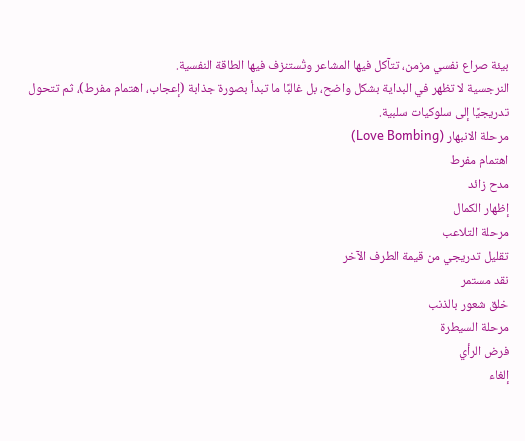بيئة صراع نفسي مزمن، تتآكل فيها المشاعر وتُستنزف فيها الطاقة النفسية.
النرجسية لا تظهر في البداية بشكل واضح، بل غالبًا ما تبدأ بصورة جذابة (إعجاب، اهتمام مفرط)، ثم تتحول تدريجيًا إلى سلوكيات سلبية.
مرحلة الانبهار (Love Bombing)
اهتمام مفرط
مدح زائد
إظهار الكمال
مرحلة التلاعب
تقليل تدريجي من قيمة الطرف الآخر
نقد مستمر
خلق شعور بالذنب
مرحلة السيطرة
فرض الرأي
إلغاء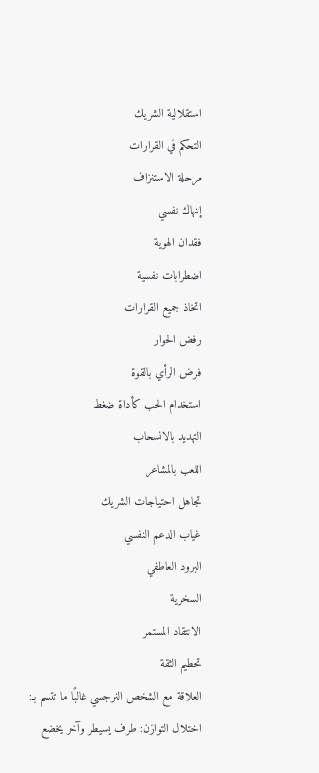استقلالية الشريك
التحكم في القرارات
مرحلة الاستنزاف
إنهاك نفسي
فقدان الهوية
اضطرابات نفسية
اتخاذ جميع القرارات
رفض الحوار
فرض الرأي بالقوة
استخدام الحب كأداة ضغط
التهديد بالانسحاب
اللعب بالمشاعر
تجاهل احتياجات الشريك
غياب الدعم النفسي
البرود العاطفي
السخرية
الانتقاد المستمر
تحطيم الثقة
العلاقة مع الشخص النرجسي غالبًا ما تتسم بـ:
اختلال التوازن: طرف يسيطر وآخر يخضع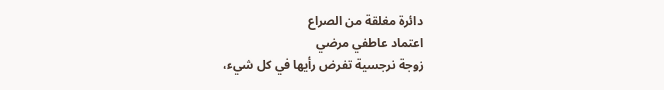دائرة مغلقة من الصراع
اعتماد عاطفي مرضي
زوجة نرجسية تفرض رأيها في كل شيء،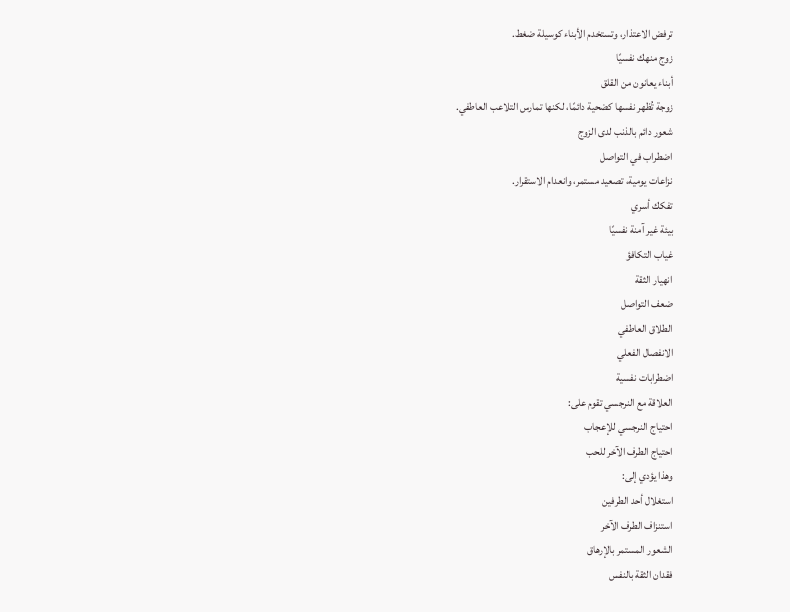ترفض الاعتذار، وتستخدم الأبناء كوسيلة ضغط.
زوج منهك نفسيًا
أبناء يعانون من القلق
زوجة تُظهر نفسها كضحية دائمًا، لكنها تمارس التلاعب العاطفي.
شعور دائم بالذنب لدى الزوج
اضطراب في التواصل
نزاعات يومية، تصعيد مستمر، وانعدام الاستقرار.
تفكك أسري
بيئة غير آمنة نفسيًا
غياب التكافؤ
انهيار الثقة
ضعف التواصل
الطلاق العاطفي
الانفصال الفعلي
اضطرابات نفسية
العلاقة مع النرجسي تقوم على:
احتياج النرجسي للإعجاب
احتياج الطرف الآخر للحب
وهذا يؤدي إلى:
استغلال أحد الطرفين
استنزاف الطرف الآخر
الشعور المستمر بالإرهاق
فقدان الثقة بالنفس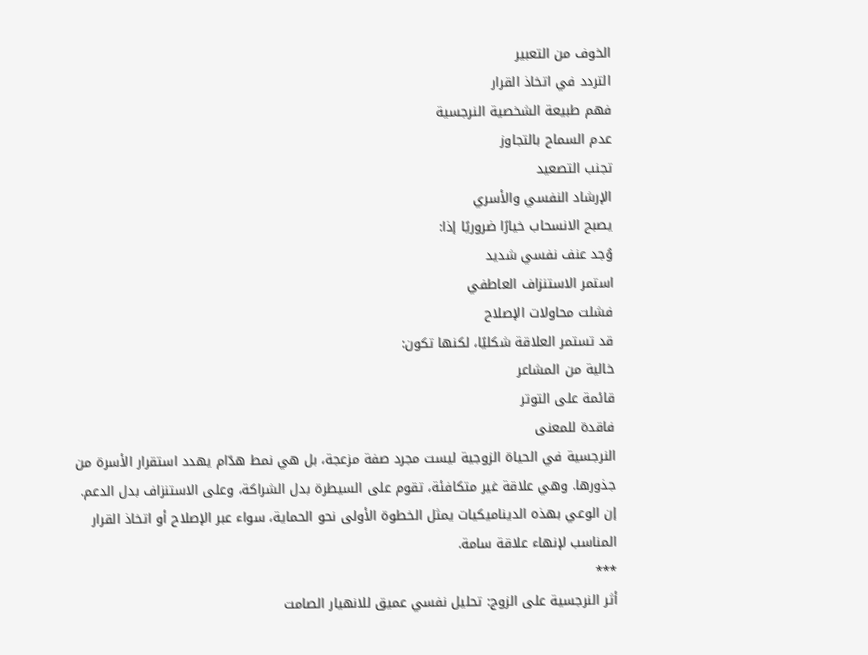الخوف من التعبير
التردد في اتخاذ القرار
فهم طبيعة الشخصية النرجسية
عدم السماح بالتجاوز
تجنب التصعيد
الإرشاد النفسي والأسري
يصبح الانسحاب خيارًا ضروريًا إذا:
وُجد عنف نفسي شديد
استمر الاستنزاف العاطفي
فشلت محاولات الإصلاح
قد تستمر العلاقة شكليًا، لكنها تكون:
خالية من المشاعر
قائمة على التوتر
فاقدة للمعنى
النرجسية في الحياة الزوجية ليست مجرد صفة مزعجة، بل هي نمط هدّام يهدد استقرار الأسرة من جذورها. وهي علاقة غير متكافئة، تقوم على السيطرة بدل الشراكة، وعلى الاستنزاف بدل الدعم.
إن الوعي بهذه الديناميكيات يمثل الخطوة الأولى نحو الحماية، سواء عبر الإصلاح أو اتخاذ القرار المناسب لإنهاء علاقة سامة.
***
أثر النرجسية على الزوج: تحليل نفسي عميق للانهيار الصامت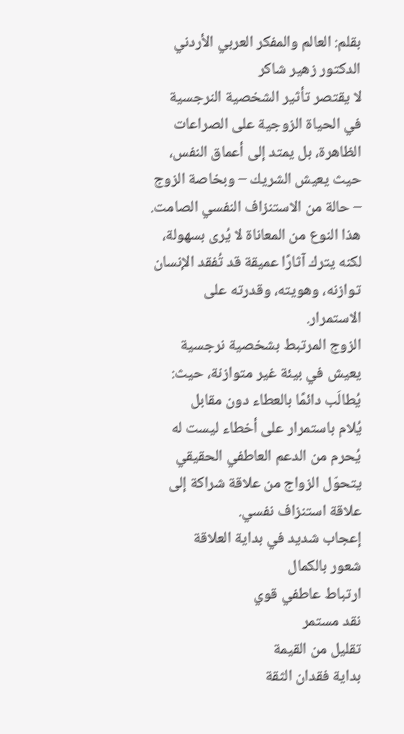بقلم: العالم والمفكر العربي الأردني الدكتور زهير شاكر
لا يقتصر تأثير الشخصية النرجسية في الحياة الزوجية على الصراعات الظاهرة، بل يمتد إلى أعماق النفس، حيث يعيش الشريك – وبخاصة الزوج – حالة من الاستنزاف النفسي الصامت. هذا النوع من المعاناة لا يُرى بسهولة، لكنه يترك آثارًا عميقة قد تُفقد الإنسان توازنه، وهويته، وقدرته على الاستمرار.
الزوج المرتبط بشخصية نرجسية يعيش في بيئة غير متوازنة، حيث:
يُطالَب دائمًا بالعطاء دون مقابل
يُلام باستمرار على أخطاء ليست له
يُحرم من الدعم العاطفي الحقيقي
يتحوّل الزواج من علاقة شراكة إلى علاقة استنزاف نفسي.
إعجاب شديد في بداية العلاقة
شعور بالكمال
ارتباط عاطفي قوي
نقد مستمر
تقليل من القيمة
بداية فقدان الثقة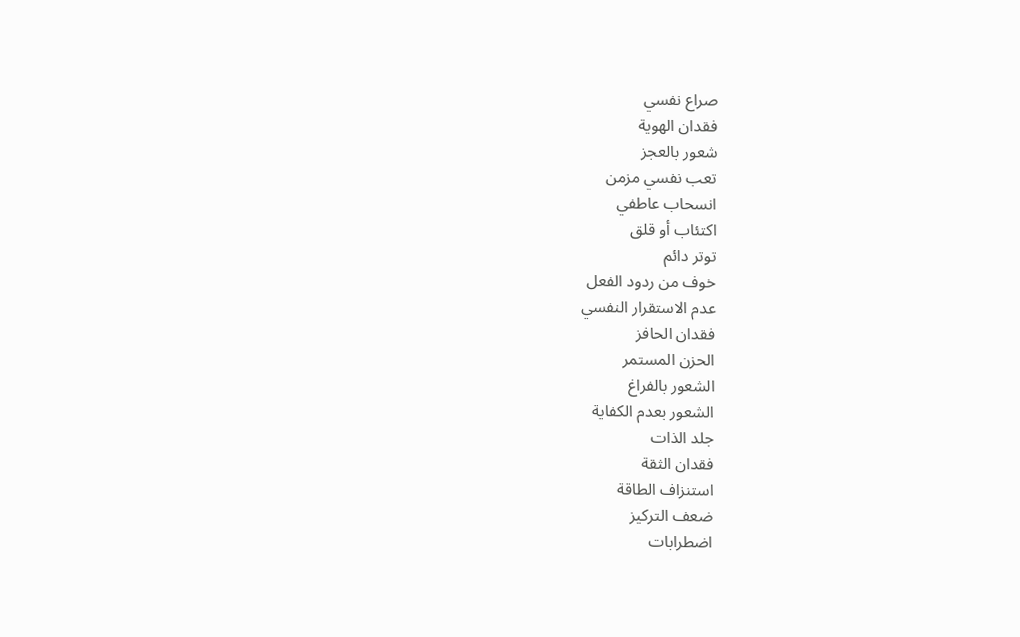صراع نفسي
فقدان الهوية
شعور بالعجز
تعب نفسي مزمن
انسحاب عاطفي
اكتئاب أو قلق
توتر دائم
خوف من ردود الفعل
عدم الاستقرار النفسي
فقدان الحافز
الحزن المستمر
الشعور بالفراغ
الشعور بعدم الكفاية
جلد الذات
فقدان الثقة
استنزاف الطاقة
ضعف التركيز
اضطرابات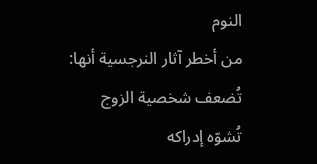النوم
من أخطر آثار النرجسية أنها:
تُضعف شخصية الزوج
تُشوّه إدراكه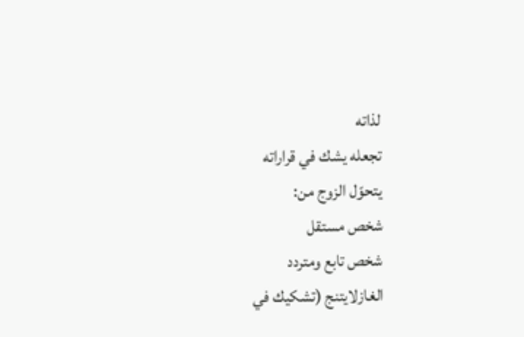لذاته
تجعله يشك في قراراته
يتحوّل الزوج من:
شخص مستقل
شخص تابع ومتردد
الغازلايتنج (تشكيك في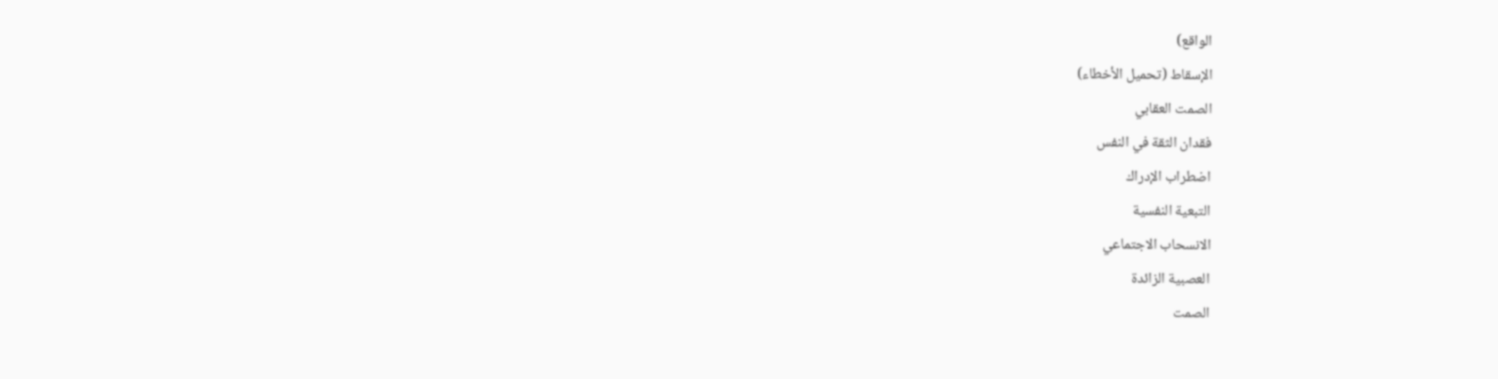الواقع)
الإسقاط (تحميل الأخطاء)
الصمت العقابي
فقدان الثقة في النفس
اضطراب الإدراك
التبعية النفسية
الانسحاب الاجتماعي
العصبية الزائدة
الصمت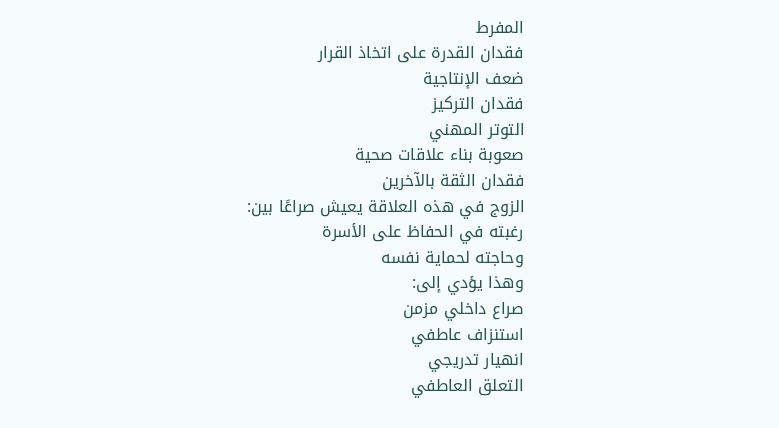المفرط
فقدان القدرة على اتخاذ القرار
ضعف الإنتاجية
فقدان التركيز
التوتر المهني
صعوبة بناء علاقات صحية
فقدان الثقة بالآخرين
الزوج في هذه العلاقة يعيش صراعًا بين:
رغبته في الحفاظ على الأسرة
وحاجته لحماية نفسه
وهذا يؤدي إلى:
صراع داخلي مزمن
استنزاف عاطفي
انهيار تدريجي
التعلق العاطفي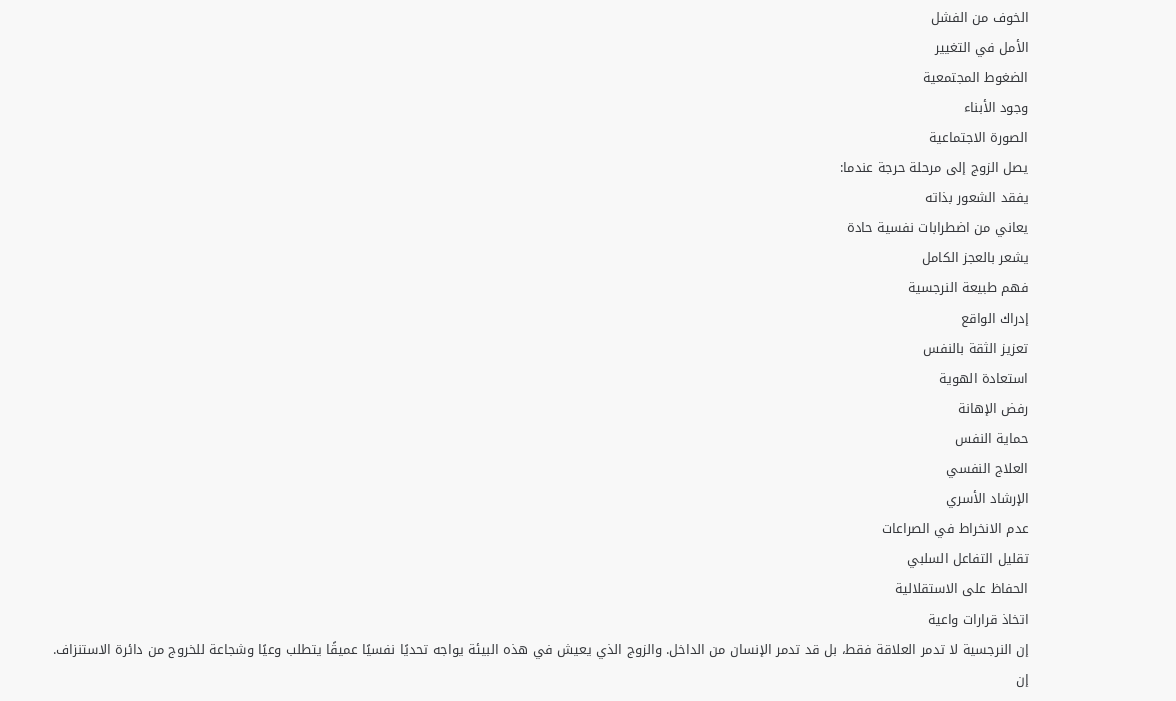الخوف من الفشل
الأمل في التغيير
الضغوط المجتمعية
وجود الأبناء
الصورة الاجتماعية
يصل الزوج إلى مرحلة حرجة عندما:
يفقد الشعور بذاته
يعاني من اضطرابات نفسية حادة
يشعر بالعجز الكامل
فهم طبيعة النرجسية
إدراك الواقع
تعزيز الثقة بالنفس
استعادة الهوية
رفض الإهانة
حماية النفس
العلاج النفسي
الإرشاد الأسري
عدم الانخراط في الصراعات
تقليل التفاعل السلبي
الحفاظ على الاستقلالية
اتخاذ قرارات واعية
إن النرجسية لا تدمر العلاقة فقط، بل قد تدمر الإنسان من الداخل. والزوج الذي يعيش في هذه البيئة يواجه تحديًا نفسيًا عميقًا يتطلب وعيًا وشجاعة للخروج من دائرة الاستنزاف.
إن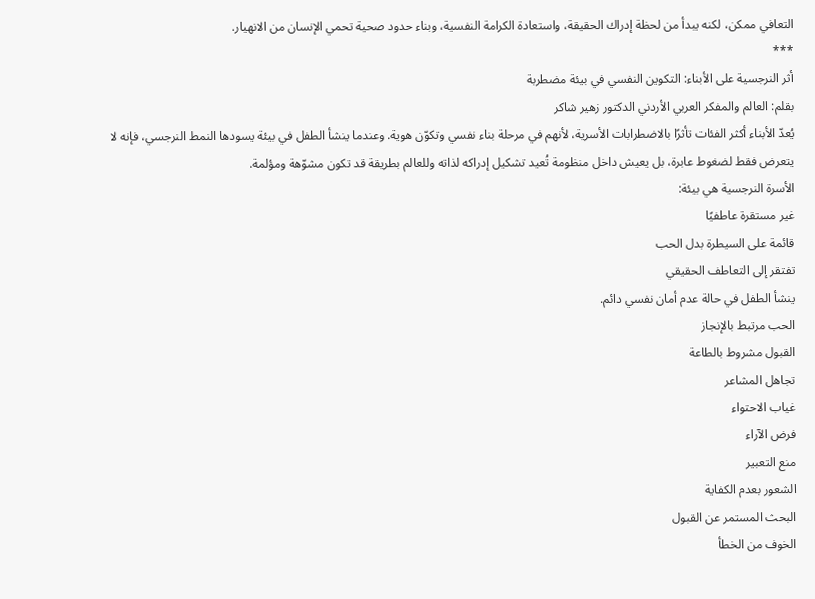التعافي ممكن، لكنه يبدأ من لحظة إدراك الحقيقة، واستعادة الكرامة النفسية، وبناء حدود صحية تحمي الإنسان من الانهيار.
***
أثر النرجسية على الأبناء: التكوين النفسي في بيئة مضطربة
بقلم: العالم والمفكر العربي الأردني الدكتور زهير شاكر
يُعدّ الأبناء أكثر الفئات تأثرًا بالاضطرابات الأسرية، لأنهم في مرحلة بناء نفسي وتكوّن هوية. وعندما ينشأ الطفل في بيئة يسودها النمط النرجسي، فإنه لا يتعرض فقط لضغوط عابرة، بل يعيش داخل منظومة تُعيد تشكيل إدراكه لذاته وللعالم بطريقة قد تكون مشوّهة ومؤلمة.
الأسرة النرجسية هي بيئة:
غير مستقرة عاطفيًا
قائمة على السيطرة بدل الحب
تفتقر إلى التعاطف الحقيقي
ينشأ الطفل في حالة عدم أمان نفسي دائم.
الحب مرتبط بالإنجاز
القبول مشروط بالطاعة
تجاهل المشاعر
غياب الاحتواء
فرض الآراء
منع التعبير
الشعور بعدم الكفاية
البحث المستمر عن القبول
الخوف من الخطأ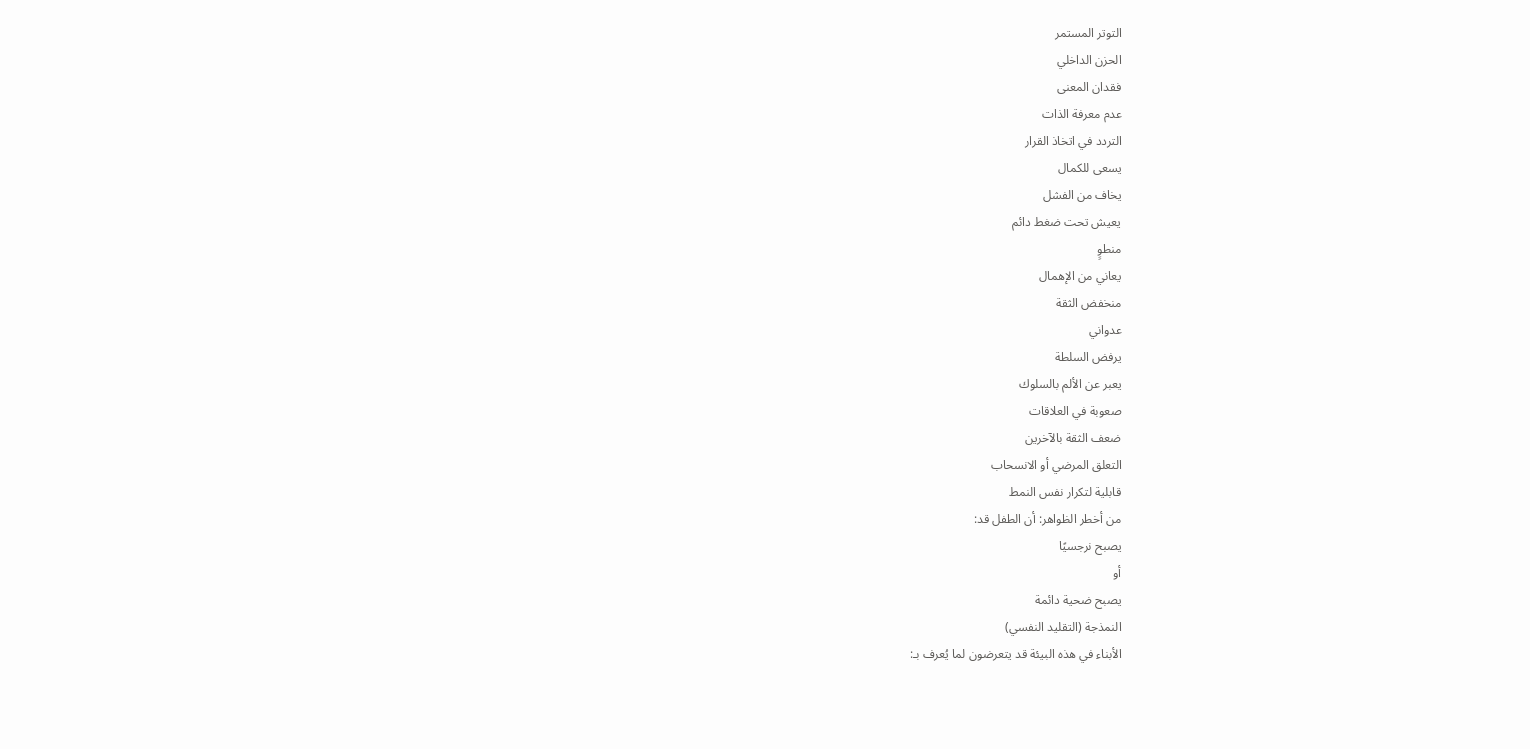التوتر المستمر
الحزن الداخلي
فقدان المعنى
عدم معرفة الذات
التردد في اتخاذ القرار
يسعى للكمال
يخاف من الفشل
يعيش تحت ضغط دائم
منطوٍ
يعاني من الإهمال
منخفض الثقة
عدواني
يرفض السلطة
يعبر عن الألم بالسلوك
صعوبة في العلاقات
ضعف الثقة بالآخرين
التعلق المرضي أو الانسحاب
قابلية لتكرار نفس النمط
من أخطر الظواهر: أن الطفل قد:
يصبح نرجسيًا
أو
يصبح ضحية دائمة
النمذجة (التقليد النفسي)
الأبناء في هذه البيئة قد يتعرضون لما يُعرف بـ: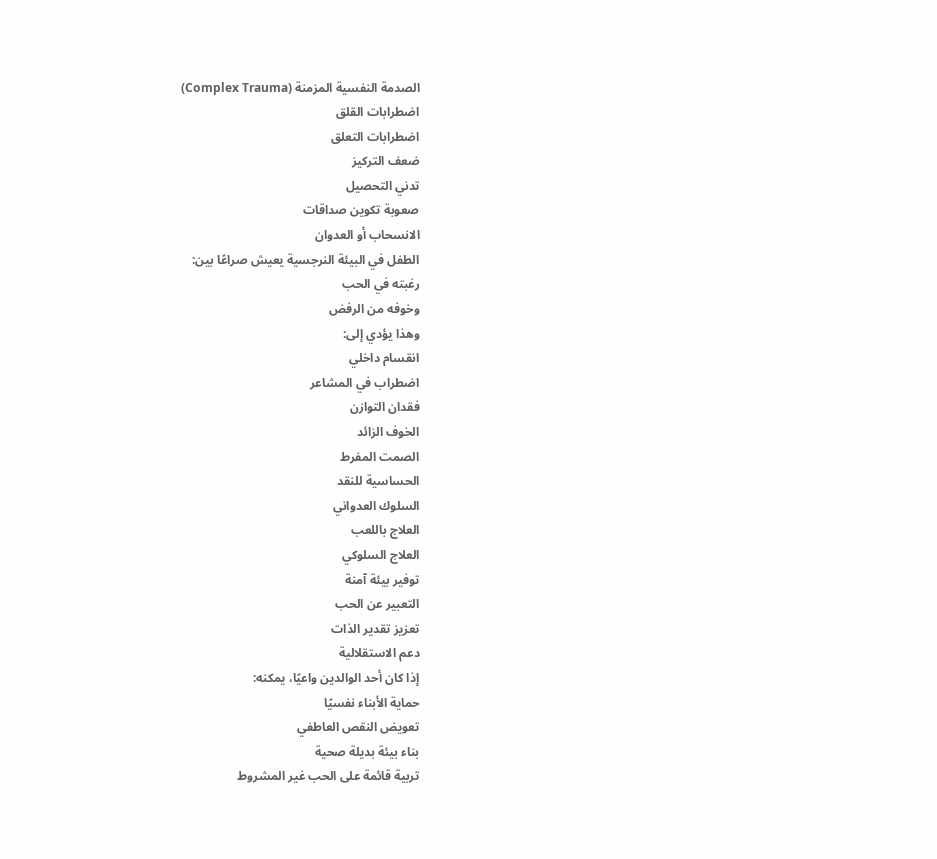الصدمة النفسية المزمنة (Complex Trauma)
اضطرابات القلق
اضطرابات التعلق
ضعف التركيز
تدني التحصيل
صعوبة تكوين صداقات
الانسحاب أو العدوان
الطفل في البيئة النرجسية يعيش صراعًا بين:
رغبته في الحب
وخوفه من الرفض
وهذا يؤدي إلى:
انقسام داخلي
اضطراب في المشاعر
فقدان التوازن
الخوف الزائد
الصمت المفرط
الحساسية للنقد
السلوك العدواني
العلاج باللعب
العلاج السلوكي
توفير بيئة آمنة
التعبير عن الحب
تعزيز تقدير الذات
دعم الاستقلالية
إذا كان أحد الوالدين واعيًا، يمكنه:
حماية الأبناء نفسيًا
تعويض النقص العاطفي
بناء بيئة بديلة صحية
تربية قائمة على الحب غير المشروط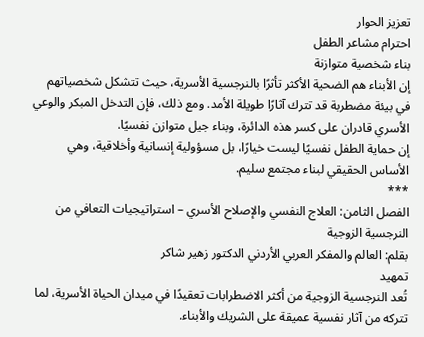تعزيز الحوار
احترام مشاعر الطفل
بناء شخصية متوازنة
إن الأبناء هم الضحية الأكثر تأثرًا بالنرجسية الأسرية، حيث تتشكل شخصياتهم في بيئة مضطربة قد تترك آثارًا طويلة الأمد. ومع ذلك، فإن التدخل المبكر والوعي الأسري قادران على كسر هذه الدائرة، وبناء جيل متوازن نفسيًا.
إن حماية الطفل نفسيًا ليست خيارًا، بل مسؤولية إنسانية وأخلاقية، وهي الأساس الحقيقي لبناء مجتمع سليم.
***
الفصل الثامن: العلاج النفسي والإصلاح الأسري – استراتيجيات التعافي من النرجسية الزوجية
بقلم: العالم والمفكر العربي الأردني الدكتور زهير شاكر
تمهيد
تُعد النرجسية الزوجية من أكثر الاضطرابات تعقيدًا في ميدان الحياة الأسرية، لما تتركه من آثار نفسية عميقة على الشريك والأبناء.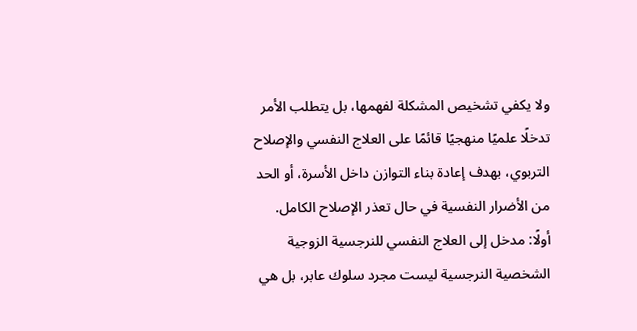ولا يكفي تشخيص المشكلة لفهمها، بل يتطلب الأمر تدخلًا علميًا منهجيًا قائمًا على العلاج النفسي والإصلاح التربوي، بهدف إعادة بناء التوازن داخل الأسرة، أو الحد من الأضرار النفسية في حال تعذر الإصلاح الكامل.
أولًا: مدخل إلى العلاج النفسي للنرجسية الزوجية
الشخصية النرجسية ليست مجرد سلوك عابر، بل هي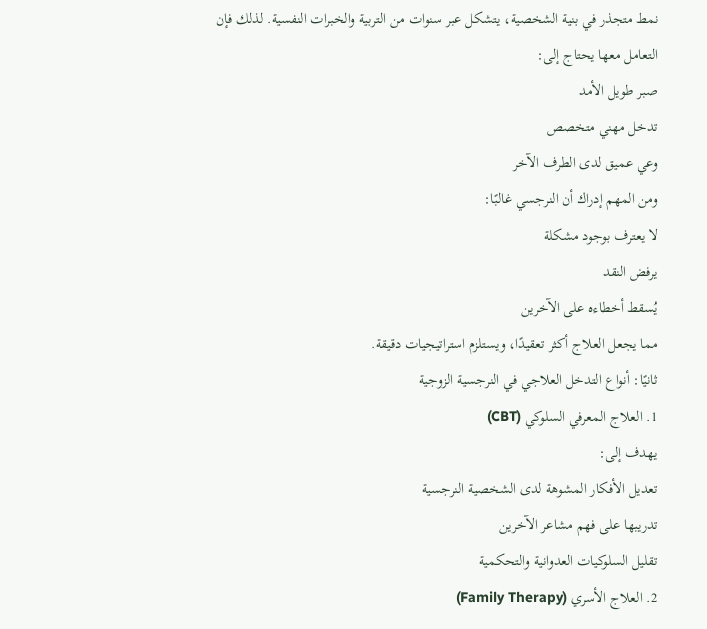نمط متجذر في بنية الشخصية، يتشكل عبر سنوات من التربية والخبرات النفسية. لذلك فإن التعامل معها يحتاج إلى:
صبر طويل الأمد
تدخل مهني متخصص
وعي عميق لدى الطرف الآخر
ومن المهم إدراك أن النرجسي غالبًا:
لا يعترف بوجود مشكلة
يرفض النقد
يُسقط أخطاءه على الآخرين
مما يجعل العلاج أكثر تعقيدًا، ويستلزم استراتيجيات دقيقة.
ثانيًا: أنواع التدخل العلاجي في النرجسية الزوجية
1. العلاج المعرفي السلوكي (CBT)
يهدف إلى:
تعديل الأفكار المشوهة لدى الشخصية النرجسية
تدريبها على فهم مشاعر الآخرين
تقليل السلوكيات العدوانية والتحكمية
2. العلاج الأسري (Family Therapy)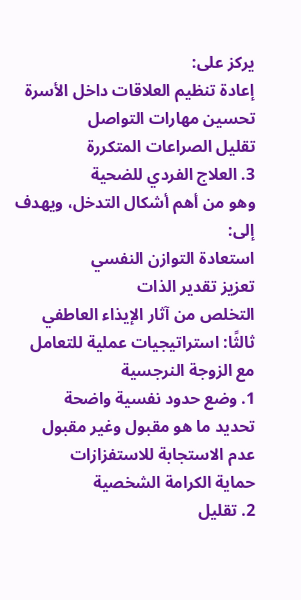يركز على:
إعادة تنظيم العلاقات داخل الأسرة
تحسين مهارات التواصل
تقليل الصراعات المتكررة
3. العلاج الفردي للضحية
وهو من أهم أشكال التدخل، ويهدف إلى:
استعادة التوازن النفسي
تعزيز تقدير الذات
التخلص من آثار الإيذاء العاطفي
ثالثًا: استراتيجيات عملية للتعامل مع الزوجة النرجسية
1. وضع حدود نفسية واضحة
تحديد ما هو مقبول وغير مقبول
عدم الاستجابة للاستفزازات
حماية الكرامة الشخصية
2. تقليل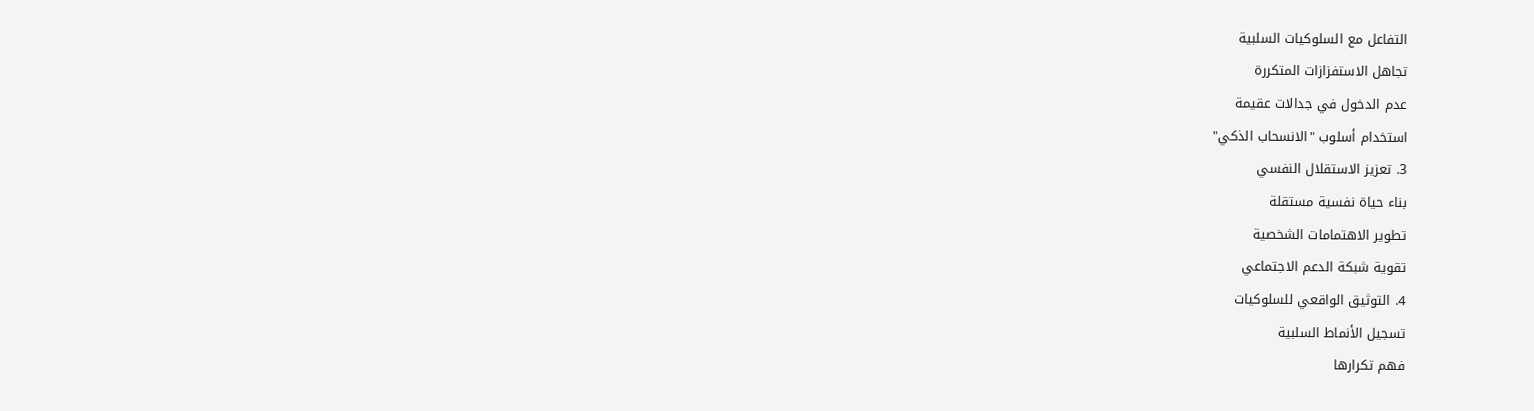التفاعل مع السلوكيات السلبية
تجاهل الاستفزازات المتكررة
عدم الدخول في جدالات عقيمة
استخدام أسلوب "الانسحاب الذكي"
3. تعزيز الاستقلال النفسي
بناء حياة نفسية مستقلة
تطوير الاهتمامات الشخصية
تقوية شبكة الدعم الاجتماعي
4. التوثيق الواقعي للسلوكيات
تسجيل الأنماط السلبية
فهم تكرارها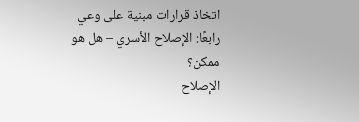اتخاذ قرارات مبنية على وعي
رابعًا: الإصلاح الأسري – هل هو ممكن؟
الإصلاح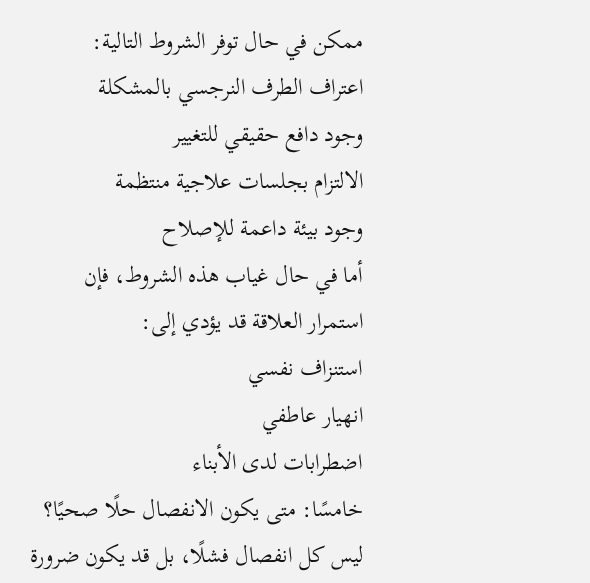ممكن في حال توفر الشروط التالية:
اعتراف الطرف النرجسي بالمشكلة
وجود دافع حقيقي للتغيير
الالتزام بجلسات علاجية منتظمة
وجود بيئة داعمة للإصلاح
أما في حال غياب هذه الشروط، فإن استمرار العلاقة قد يؤدي إلى:
استنزاف نفسي
انهيار عاطفي
اضطرابات لدى الأبناء
خامسًا: متى يكون الانفصال حلًا صحيًا؟
ليس كل انفصال فشلًا، بل قد يكون ضرورة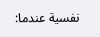نفسية عندما: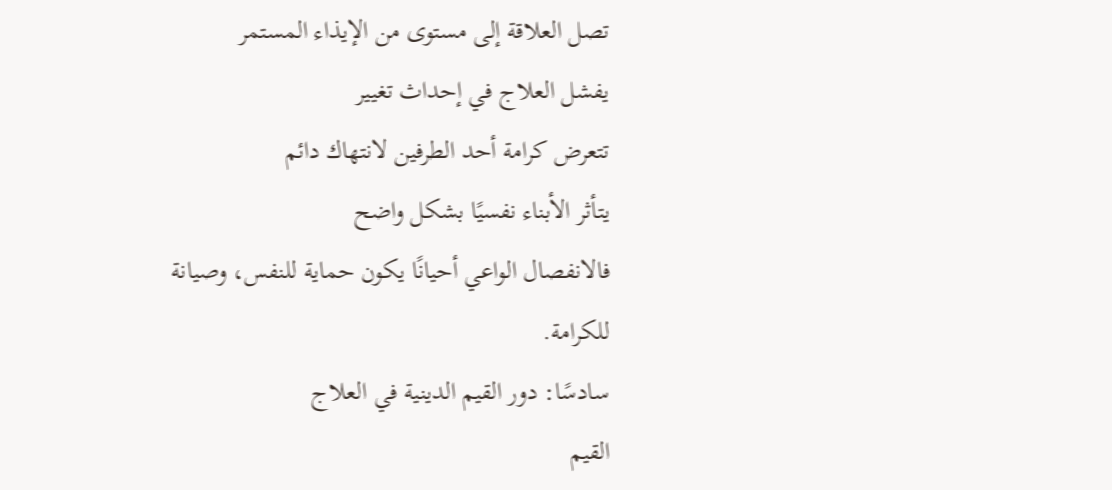تصل العلاقة إلى مستوى من الإيذاء المستمر
يفشل العلاج في إحداث تغيير
تتعرض كرامة أحد الطرفين لانتهاك دائم
يتأثر الأبناء نفسيًا بشكل واضح
فالانفصال الواعي أحيانًا يكون حماية للنفس، وصيانة للكرامة.
سادسًا: دور القيم الدينية في العلاج
القيم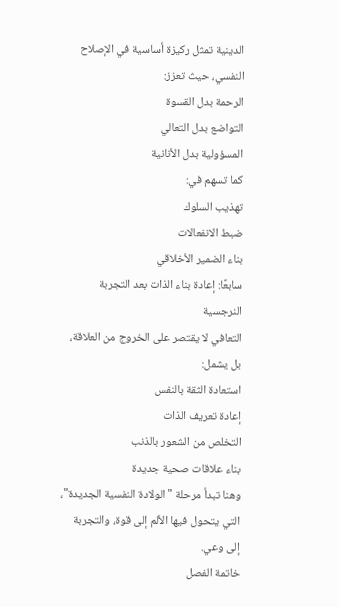الدينية تمثل ركيزة أساسية في الإصلاح النفسي، حيث تعزز:
الرحمة بدل القسوة
التواضع بدل التعالي
المسؤولية بدل الأنانية
كما تسهم في:
تهذيب السلوك
ضبط الانفعالات
بناء الضمير الأخلاقي
سابعًا: إعادة بناء الذات بعد التجربة النرجسية
التعافي لا يقتصر على الخروج من العلاقة، بل يشمل:
استعادة الثقة بالنفس
إعادة تعريف الذات
التخلص من الشعور بالذنب
بناء علاقات صحية جديدة
وهنا تبدأ مرحلة "الولادة النفسية الجديدة"، التي يتحول فيها الألم إلى قوة، والتجربة إلى وعي.
خاتمة الفصل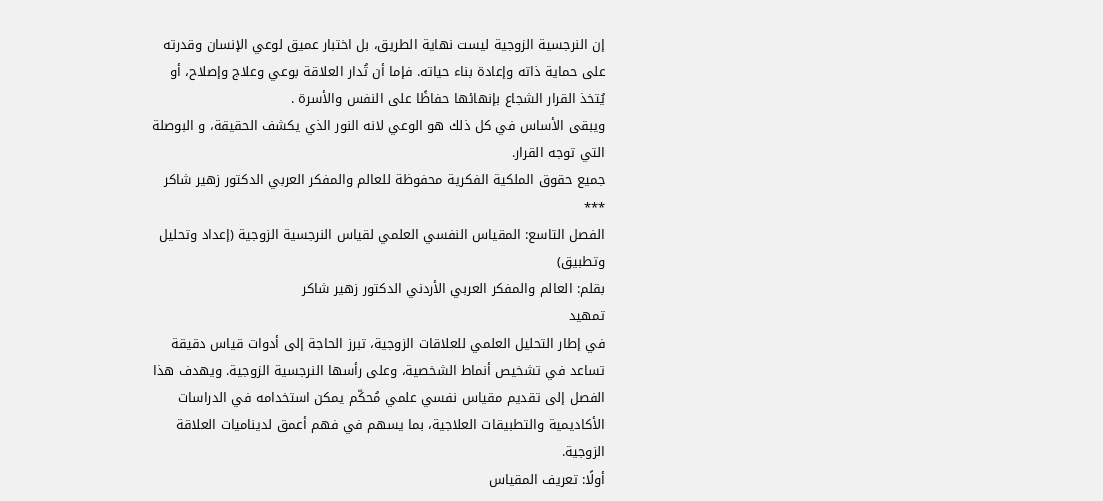إن النرجسية الزوجية ليست نهاية الطريق، بل اختبار عميق لوعي الإنسان وقدرته على حماية ذاته وإعادة بناء حياته. فإما أن تُدار العلاقة بوعي وعلاج وإصلاح، أو يُتخذ القرار الشجاع بإنهائها حفاظًا على النفس والأسرة .
ويبقى الأساس في كل ذلك هو الوعي لانه النور الذي يكشف الحقيقة، و البوصلة التي توجه القرار.
جميع حقوق الملكية الفكرية محفوظة للعالم والمفكر العربي الدكتور زهير شاكر
***
الفصل التاسع: المقياس النفسي العلمي لقياس النرجسية الزوجية (إعداد وتحليل وتطبيق)
بقلم: العالم والمفكر العربي الأردني الدكتور زهير شاكر
تمهيد
في إطار التحليل العلمي للعلاقات الزوجية، تبرز الحاجة إلى أدوات قياس دقيقة تساعد في تشخيص أنماط الشخصية، وعلى رأسها النرجسية الزوجية. ويهدف هذا الفصل إلى تقديم مقياس نفسي علمي مُحكّم يمكن استخدامه في الدراسات الأكاديمية والتطبيقات العلاجية، بما يسهم في فهم أعمق لديناميات العلاقة الزوجية.
أولًا: تعريف المقياس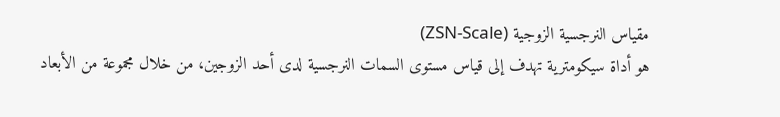مقياس النرجسية الزوجية (ZSN-Scale)
هو أداة سيكومترية تهدف إلى قياس مستوى السمات النرجسية لدى أحد الزوجين، من خلال مجموعة من الأبعاد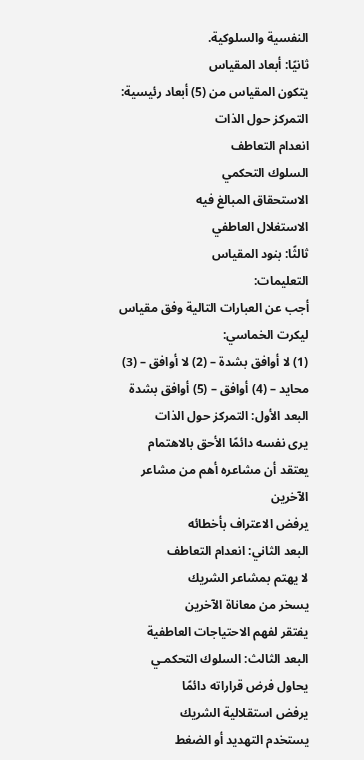النفسية والسلوكية.
ثانيًا: أبعاد المقياس
يتكون المقياس من (5) أبعاد رئيسية:
التمركز حول الذات
انعدام التعاطف
السلوك التحكمي
الاستحقاق المبالغ فيه
الاستغلال العاطفي
ثالثًا: بنود المقياس
التعليمات:
أجب عن العبارات التالية وفق مقياس ليكرت الخماسي:
(1) لا أوافق بشدة – (2) لا أوافق – (3) محايد – (4) أوافق – (5) أوافق بشدة
البعد الأول: التمركز حول الذات
يرى نفسه دائمًا الأحق بالاهتمام
يعتقد أن مشاعره أهم من مشاعر الآخرين
يرفض الاعتراف بأخطائه
البعد الثاني: انعدام التعاطف
لا يهتم بمشاعر الشريك
يسخر من معاناة الآخرين
يفتقر لفهم الاحتياجات العاطفية
البعد الثالث: السلوك التحكمـي
يحاول فرض قراراته دائمًا
يرفض استقلالية الشريك
يستخدم التهديد أو الضغط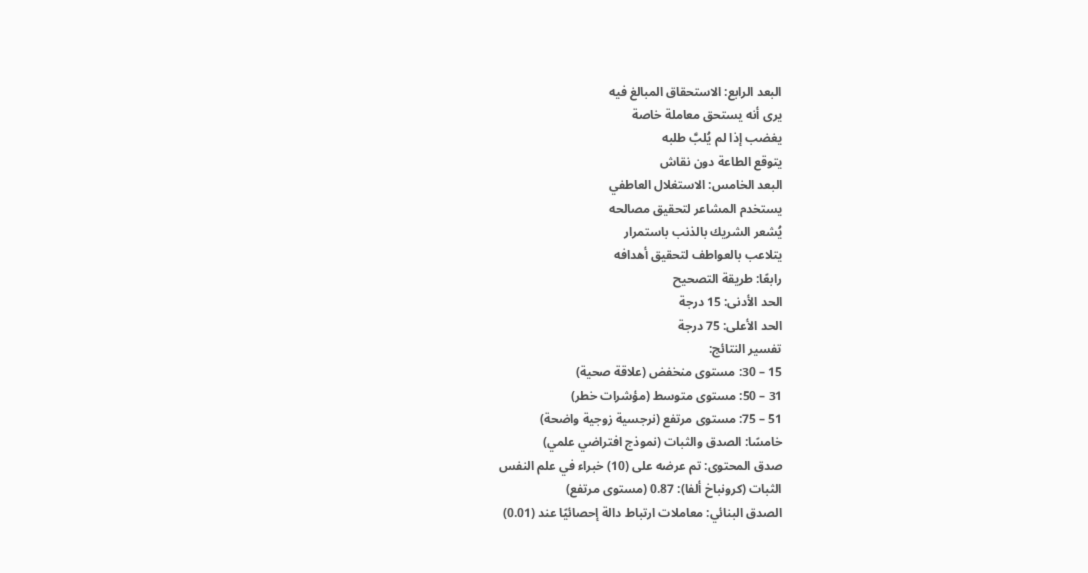البعد الرابع: الاستحقاق المبالغ فيه
يرى أنه يستحق معاملة خاصة
يغضب إذا لم يُلبَّ طلبه
يتوقع الطاعة دون نقاش
البعد الخامس: الاستغلال العاطفي
يستخدم المشاعر لتحقيق مصالحه
يُشعر الشريك بالذنب باستمرار
يتلاعب بالعواطف لتحقيق أهدافه
رابعًا: طريقة التصحيح
الحد الأدنى: 15 درجة
الحد الأعلى: 75 درجة
تفسير النتائج:
15 – 30: مستوى منخفض (علاقة صحية)
31 – 50: مستوى متوسط (مؤشرات خطر)
51 – 75: مستوى مرتفع (نرجسية زوجية واضحة)
خامسًا: الصدق والثبات (نموذج افتراضي علمي)
صدق المحتوى: تم عرضه على (10) خبراء في علم النفس
الثبات (كرونباخ ألفا): 0.87 (مستوى مرتفع)
الصدق البنائي: معاملات ارتباط دالة إحصائيًا عند (0.01)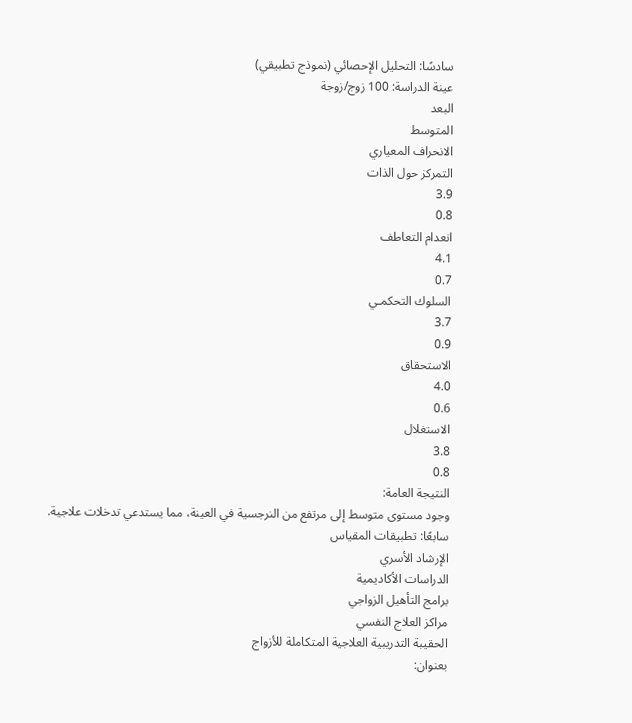سادسًا: التحليل الإحصائي (نموذج تطبيقي)
عينة الدراسة: 100 زوج/زوجة
البعد
المتوسط
الانحراف المعياري
التمركز حول الذات
3.9
0.8
انعدام التعاطف
4.1
0.7
السلوك التحكمـي
3.7
0.9
الاستحقاق
4.0
0.6
الاستغلال
3.8
0.8
النتيجة العامة:
وجود مستوى متوسط إلى مرتفع من النرجسية في العينة، مما يستدعي تدخلات علاجية.
سابعًا: تطبيقات المقياس
الإرشاد الأسري
الدراسات الأكاديمية
برامج التأهيل الزواجي
مراكز العلاج النفسي
الحقيبة التدريبية العلاجية المتكاملة للأزواج
بعنوان: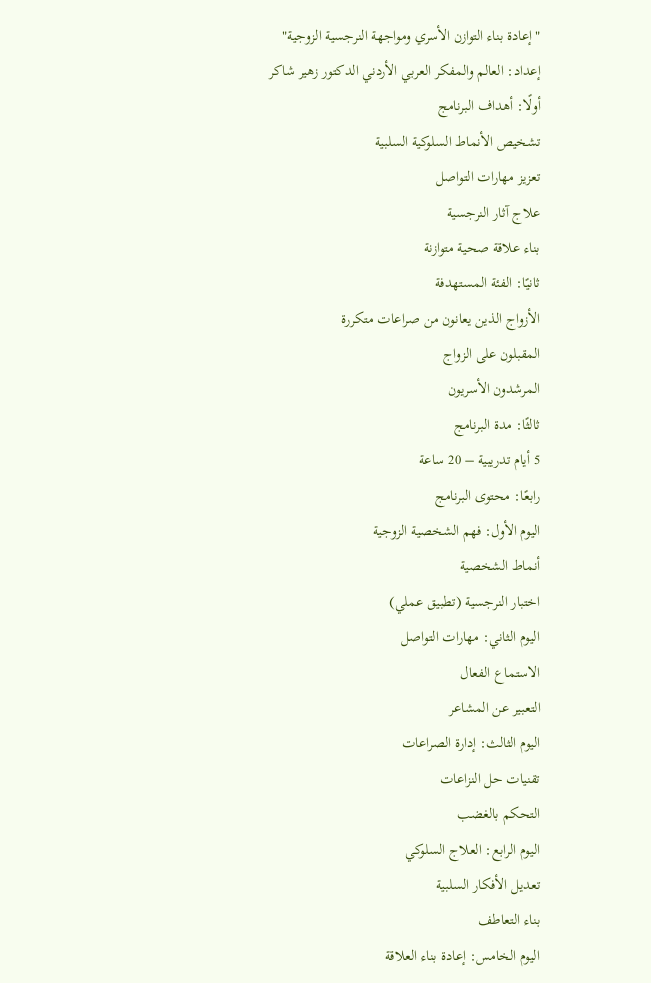"إعادة بناء التوازن الأسري ومواجهة النرجسية الزوجية"
إعداد: العالم والمفكر العربي الأردني الدكتور زهير شاكر
أولًا: أهداف البرنامج
تشخيص الأنماط السلوكية السلبية
تعزيز مهارات التواصل
علاج آثار النرجسية
بناء علاقة صحية متوازنة
ثانيًا: الفئة المستهدفة
الأزواج الذين يعانون من صراعات متكررة
المقبلون على الزواج
المرشدون الأسريون
ثالثًا: مدة البرنامج
5 أيام تدريبية – 20 ساعة
رابعًا: محتوى البرنامج
اليوم الأول: فهم الشخصية الزوجية
أنماط الشخصية
اختبار النرجسية (تطبيق عملي)
اليوم الثاني: مهارات التواصل
الاستماع الفعال
التعبير عن المشاعر
اليوم الثالث: إدارة الصراعات
تقنيات حل النزاعات
التحكم بالغضب
اليوم الرابع: العلاج السلوكي
تعديل الأفكار السلبية
بناء التعاطف
اليوم الخامس: إعادة بناء العلاقة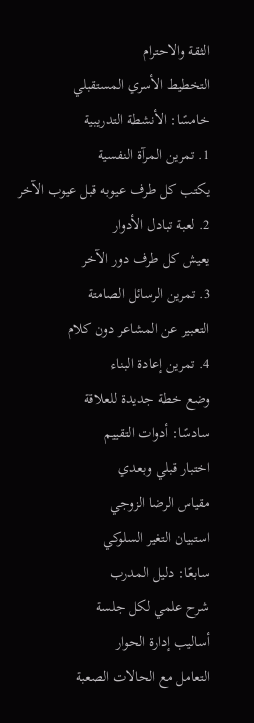الثقة والاحترام
التخطيط الأسري المستقبلي
خامسًا: الأنشطة التدريبية
1. تمرين المرآة النفسية
يكتب كل طرف عيوبه قبل عيوب الآخر
2. لعبة تبادل الأدوار
يعيش كل طرف دور الآخر
3. تمرين الرسائل الصامتة
التعبير عن المشاعر دون كلام
4. تمرين إعادة البناء
وضع خطة جديدة للعلاقة
سادسًا: أدوات التقييم
اختبار قبلي وبعدي
مقياس الرضا الزوجي
استبيان التغير السلوكي
سابعًا: دليل المدرب
شرح علمي لكل جلسة
أساليب إدارة الحوار
التعامل مع الحالات الصعبة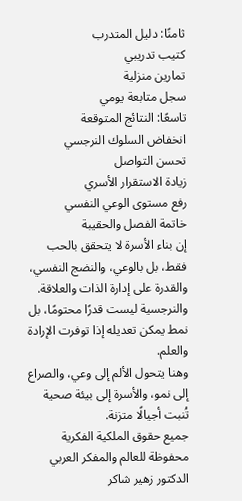ثامنًا: دليل المتدرب
كتيب تدريبي
تمارين منزلية
سجل متابعة يومي
تاسعًا: النتائج المتوقعة
انخفاض السلوك النرجسي
تحسن التواصل
زيادة الاستقرار الأسري
رفع مستوى الوعي النفسي
خاتمة الفصل والحقيبة
إن بناء الأسرة لا يتحقق بالحب فقط، بل بالوعي، والنضج النفسي، والقدرة على إدارة الذات والعلاقة. والنرجسية ليست قدرًا محتومًا، بل نمط يمكن تعديله إذا توفرت الإرادة والعلم.
وهنا يتحول الألم إلى وعي، والصراع إلى نمو، والأسرة إلى بيئة صحية تُنبت أجيالًا متزنة.
جميع حقوق الملكية الفكرية محفوظة للعالم والمفكر العربي الدكتور زهير شاكر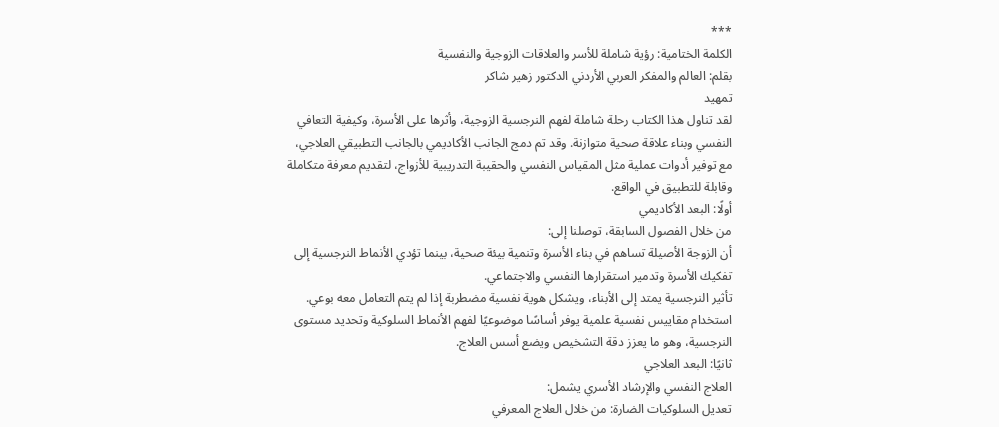***
الكلمة الختامية: رؤية شاملة للأسر والعلاقات الزوجية والنفسية
بقلم: العالم والمفكر العربي الأردني الدكتور زهير شاكر
تمهيد
لقد تناول هذا الكتاب رحلة شاملة لفهم النرجسية الزوجية، وأثرها على الأسرة، وكيفية التعافي النفسي وبناء علاقة صحية متوازنة. وقد تم دمج الجانب الأكاديمي بالجانب التطبيقي العلاجي، مع توفير أدوات عملية مثل المقياس النفسي والحقيبة التدريبية للأزواج، لتقديم معرفة متكاملة وقابلة للتطبيق في الواقع.
أولًا: البعد الأكاديمي
من خلال الفصول السابقة، توصلنا إلى:
أن الزوجة الأصيلة تساهم في بناء الأسرة وتنمية بيئة صحية، بينما تؤدي الأنماط النرجسية إلى تفكيك الأسرة وتدمير استقرارها النفسي والاجتماعي.
تأثير النرجسية يمتد إلى الأبناء، ويشكل هوية نفسية مضطربة إذا لم يتم التعامل معه بوعي.
استخدام مقاييس نفسية علمية يوفر أساسًا موضوعيًا لفهم الأنماط السلوكية وتحديد مستوى النرجسية، وهو ما يعزز دقة التشخيص ويضع أسس العلاج.
ثانيًا: البعد العلاجي
العلاج النفسي والإرشاد الأسري يشمل:
تعديل السلوكيات الضارة: من خلال العلاج المعرفي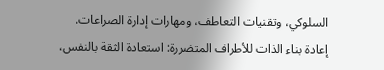السلوكي، وتقنيات التعاطف، ومهارات إدارة الصراعات.
إعادة بناء الذات للأطراف المتضررة: استعادة الثقة بالنفس،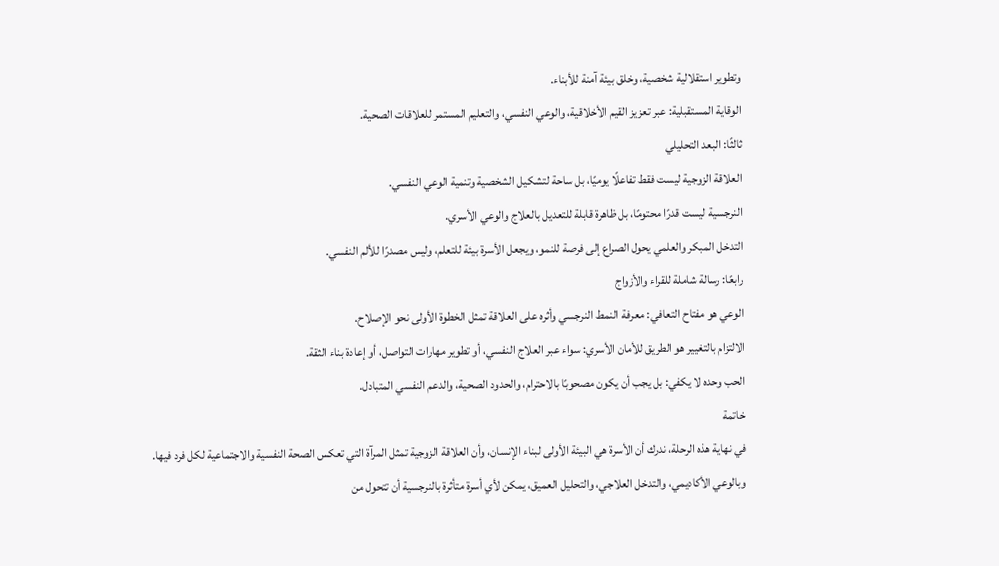وتطوير استقلالية شخصية، وخلق بيئة آمنة للأبناء.
الوقاية المستقبلية: عبر تعزيز القيم الأخلاقية، والوعي النفسي، والتعليم المستمر للعلاقات الصحية.
ثالثًا: البعد التحليلي
العلاقة الزوجية ليست فقط تفاعلًا يوميًا، بل ساحة لتشكيل الشخصية وتنمية الوعي النفسي.
النرجسية ليست قدرًا محتومًا، بل ظاهرة قابلة للتعديل بالعلاج والوعي الأسري.
التدخل المبكر والعلمي يحول الصراع إلى فرصة للنمو، ويجعل الأسرة بيئة للتعلم، وليس مصدرًا للألم النفسي.
رابعًا: رسالة شاملة للقراء والأزواج
الوعي هو مفتاح التعافي: معرفة النمط النرجسي وأثره على العلاقة تمثل الخطوة الأولى نحو الإصلاح.
الالتزام بالتغيير هو الطريق للأمان الأسري: سواء عبر العلاج النفسي، أو تطوير مهارات التواصل، أو إعادة بناء الثقة.
الحب وحده لا يكفي: بل يجب أن يكون مصحوبًا بالاحترام، والحدود الصحية، والدعم النفسي المتبادل.
خاتمة
في نهاية هذه الرحلة، ندرك أن الأسرة هي البيئة الأولى لبناء الإنسان، وأن العلاقة الزوجية تمثل المرآة التي تعكس الصحة النفسية والاجتماعية لكل فرد فيها.
وبالوعي الأكاديمي، والتدخل العلاجي، والتحليل العميق، يمكن لأي أسرة متأثرة بالنرجسية أن تتحول من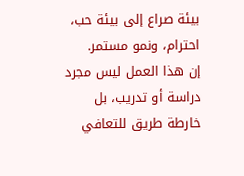بيئة صراع إلى بيئة حب، احترام، ونمو مستمر.
إن هذا العمل ليس مجرد دراسة أو تدريب، بل خارطة طريق للتعافي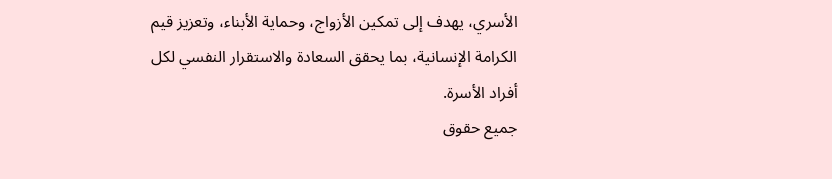الأسري، يهدف إلى تمكين الأزواج، وحماية الأبناء، وتعزيز قيم الكرامة الإنسانية، بما يحقق السعادة والاستقرار النفسي لكل أفراد الأسرة.
جميع حقوق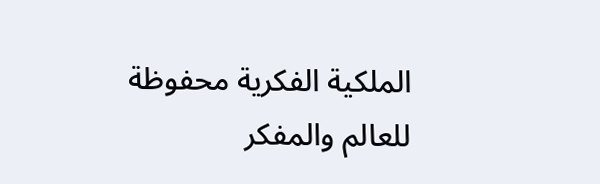الملكية الفكرية محفوظة للعالم والمفكر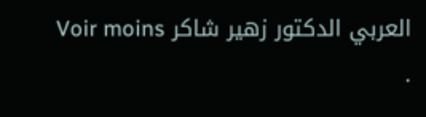العربي الدكتور زهير شاكر Voir moins
.